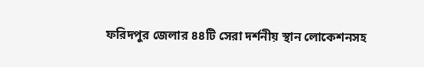ফরিদপুর জেলার ৪৪টি সেরা দর্শনীয় স্থান লোকেশনসহ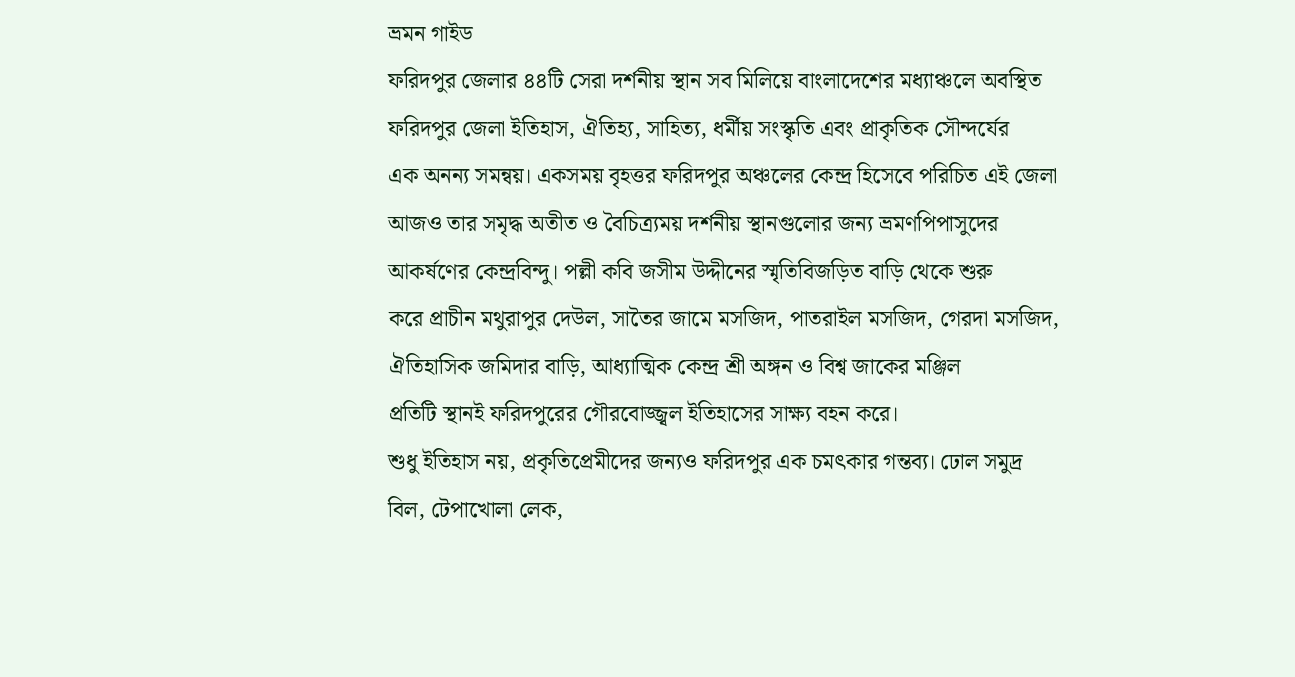ভ্রমন গাইড
ফরিদপুর জেলার ৪৪টি সেরা দর্শনীয় স্থান সব মিলিয়ে বাংলাদেশের মধ্যাঞ্চলে অবস্থিত
ফরিদপুর জেলা ইতিহাস, ঐতিহ্য, সাহিত্য, ধর্মীয় সংস্কৃতি এবং প্রাকৃতিক সৌন্দর্যের
এক অনন্য সমন্বয়। একসময় বৃহত্তর ফরিদপুর অঞ্চলের কেন্দ্র হিসেবে পরিচিত এই জেলা
আজও তার সমৃদ্ধ অতীত ও বৈচিত্র্যময় দর্শনীয় স্থানগুলোর জন্য ভ্রমণপিপাসুদের
আকর্ষণের কেন্দ্রবিন্দু। পল্লী কবি জসীম উদ্দীনের স্মৃতিবিজড়িত বাড়ি থেকে শুরু
করে প্রাচীন মথুরাপুর দেউল, সাতৈর জামে মসজিদ, পাতরাইল মসজিদ, গেরদা মসজিদ,
ঐতিহাসিক জমিদার বাড়ি, আধ্যাত্মিক কেন্দ্র শ্রী অঙ্গন ও বিশ্ব জাকের মঞ্জিল
প্রতিটি স্থানই ফরিদপুরের গৌরবোজ্জ্বল ইতিহাসের সাক্ষ্য বহন করে।
শুধু ইতিহাস নয়, প্রকৃতিপ্রেমীদের জন্যও ফরিদপুর এক চমৎকার গন্তব্য। ঢোল সমুদ্র
বিল, টেপাখোলা লেক,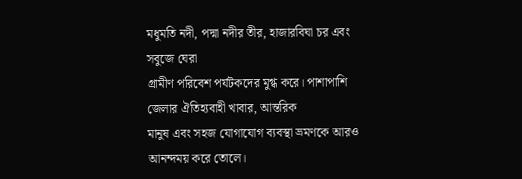মধুমতি নদী, পদ্মা নদীর তীর, হাজারবিঘা চর এবং সবুজে ঘেরা
গ্রামীণ পরিবেশ পর্যটকদের মুগ্ধ করে। পাশাপাশি জেলার ঐতিহ্যবাহী খাবার, আন্তরিক
মানুষ এবং সহজ যোগাযোগ ব্যবস্থা ভ্রমণকে আরও আনন্দময় করে তোলে।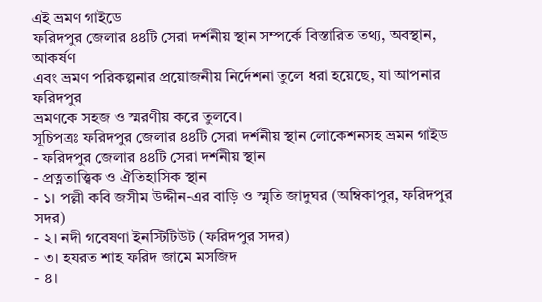এই ভ্রমণ গাইডে
ফরিদপুর জেলার ৪৪টি সেরা দর্শনীয় স্থান সম্পর্কে বিস্তারিত তথ্য, অবস্থান, আকর্ষণ
এবং ভ্রমণ পরিকল্পনার প্রয়োজনীয় নির্দেশনা তুলে ধরা হয়েছে, যা আপনার ফরিদপুর
ভ্রমণকে সহজ ও স্মরণীয় করে তুলবে।
সূচিপত্রঃ ফরিদপুর জেলার ৪৪টি সেরা দর্শনীয় স্থান লোকেশনসহ ভ্রমন গাইড
- ফরিদপুর জেলার ৪৪টি সেরা দর্শনীয় স্থান
- প্রত্নতাত্ত্বিক ও ঐতিহাসিক স্থান
- ১। পল্লী কবি জসীম উদ্দীন-এর বাড়ি ও স্মৃতি জাদুঘর (অম্বিকাপুর, ফরিদপুর সদর)
- ২। নদী গবেষণা ইনস্টিটিউট (ফরিদপুর সদর)
- ৩। হযরত শাহ ফরিদ জামে মসজিদ
- ৪।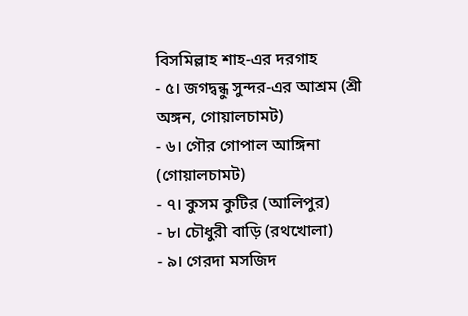বিসমিল্লাহ শাহ-এর দরগাহ
- ৫। জগদ্বন্ধু সুন্দর-এর আশ্রম (শ্রী অঙ্গন, গোয়ালচামট)
- ৬। গৌর গোপাল আঙ্গিনা (গোয়ালচামট)
- ৭। কুসম কুটির (আলিপুর)
- ৮। চৌধুরী বাড়ি (রথখোলা)
- ৯। গেরদা মসজিদ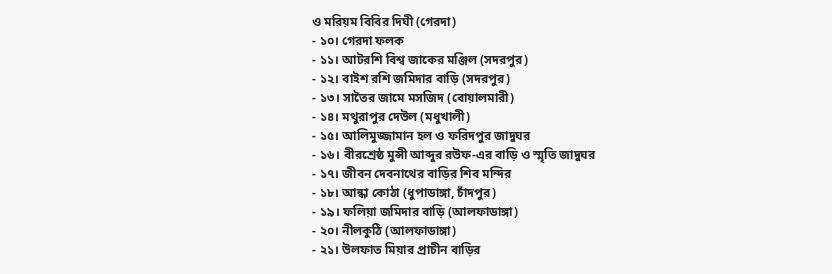ও মরিয়ম বিবির দিঘী (গেরদা)
- ১০। গেরদা ফলক
- ১১। আটরশি বিশ্ব জাকের মঞ্জিল (সদরপুর)
- ১২। বাইশ রশি জমিদার বাড়ি (সদরপুর)
- ১৩। সাতৈর জামে মসজিদ (বোয়ালমারী)
- ১৪। মথুরাপুর দেউল (মধুখালী)
- ১৫। আলিমুজ্জামান হল ও ফরিদপুর জাদুঘর
- ১৬। বীরশ্রেষ্ঠ মুন্সী আব্দুর রউফ-এর বাড়ি ও স্মৃতি জাদুঘর
- ১৭। জীবন দেবনাথের বাড়ির শিব মন্দির
- ১৮। আন্ধা কোঠা (ধুপাডাঙ্গা, চাঁদপুর)
- ১৯। ফলিয়া জমিদার বাড়ি (আলফাডাঙ্গা)
- ২০। নীলকুঠি (আলফাডাঙ্গা)
- ২১। উলফাত মিয়ার প্রাচীন বাড়ির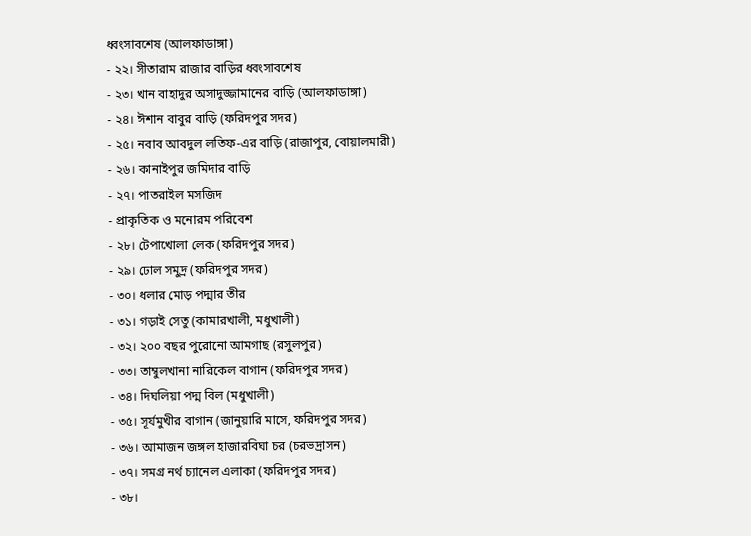ধ্বংসাবশেষ (আলফাডাঙ্গা)
- ২২। সীতারাম রাজার বাড়ির ধ্বংসাবশেষ
- ২৩। খান বাহাদুর অসাদুজ্জামানের বাড়ি (আলফাডাঙ্গা)
- ২৪। ঈশান বাবুর বাড়ি (ফরিদপুর সদর)
- ২৫। নবাব আবদুল লতিফ-এর বাড়ি (রাজাপুর, বোয়ালমারী)
- ২৬। কানাইপুর জমিদার বাড়ি
- ২৭। পাতরাইল মসজিদ
- প্রাকৃতিক ও মনোরম পরিবেশ
- ২৮। টেপাখোলা লেক (ফরিদপুর সদর)
- ২৯। ঢোল সমুদ্র (ফরিদপুর সদর)
- ৩০। ধলার মোড় পদ্মার তীর
- ৩১। গড়াই সেতু (কামারখালী, মধুখালী)
- ৩২। ২০০ বছর পুরোনো আমগাছ (রসুলপুর)
- ৩৩। তাম্বুলখানা নারিকেল বাগান (ফরিদপুর সদর)
- ৩৪। দিঘলিয়া পদ্ম বিল (মধুখালী)
- ৩৫। সূর্যমুখীর বাগান (জানুয়ারি মাসে, ফরিদপুর সদর)
- ৩৬। আমাজন জঙ্গল হাজারবিঘা চর (চরভদ্রাসন)
- ৩৭। সমগ্র নর্থ চ্যানেল এলাকা (ফরিদপুর সদর)
- ৩৮।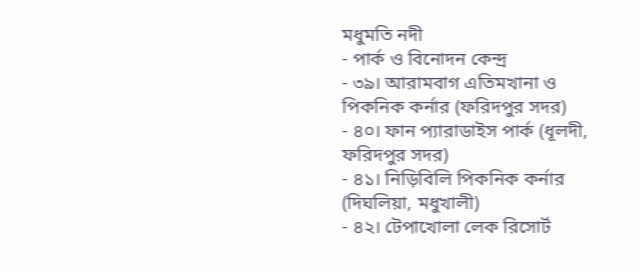মধুমতি নদী
- পার্ক ও বিনোদন কেন্দ্র
- ৩৯। আরামবাগ এতিমখানা ও পিকনিক কর্নার (ফরিদপুর সদর)
- ৪০। ফান প্যারাডাইস পার্ক (ধূলদী, ফরিদপুর সদর)
- ৪১। নিড়িবিলি পিকনিক কর্নার (দিঘলিয়া, মধুখালী)
- ৪২। টেপাখোলা লেক রিসোর্ট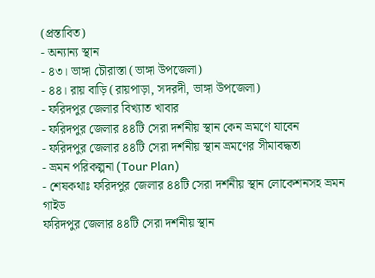(প্রস্তাবিত)
- অন্যান্য স্থান
- ৪৩। ভাঙ্গা চৌরাস্তা (ভাঙ্গা উপজেলা)
- ৪৪। রায় বাড়ি (রায়পাড়া, সদরদী, ভাঙ্গা উপজেলা)
- ফরিদপুর জেলার বিখ্যাত খাবার
- ফরিদপুর জেলার ৪৪টি সেরা দর্শনীয় স্থান কেন ভ্রমণে যাবেন
- ফরিদপুর জেলার ৪৪টি সেরা দর্শনীয় স্থান ভ্রমণের সীমাবদ্ধতা
- ভ্রমন পরিকল্পনা (Tour Plan)
- শেষকথাঃ ফরিদপুর জেলার ৪৪টি সেরা দর্শনীয় স্থান লোকেশনসহ ভ্রমন গাইড
ফরিদপুর জেলার ৪৪টি সেরা দর্শনীয় স্থান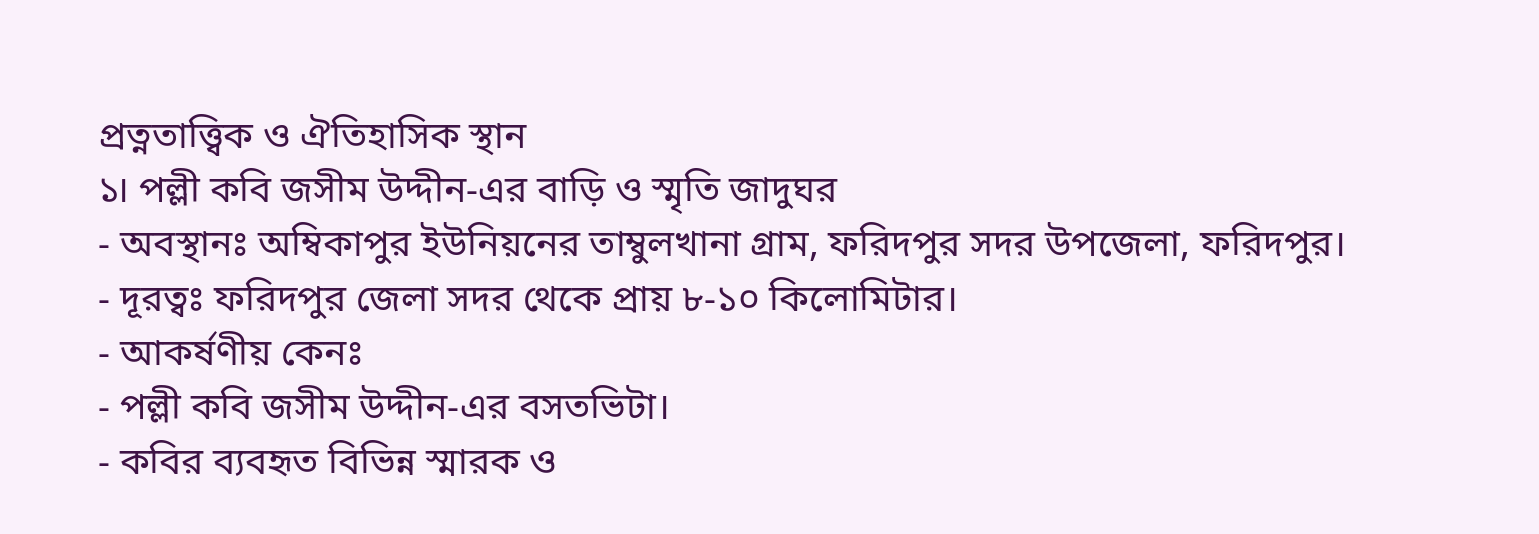প্রত্নতাত্ত্বিক ও ঐতিহাসিক স্থান
১। পল্লী কবি জসীম উদ্দীন-এর বাড়ি ও স্মৃতি জাদুঘর
- অবস্থানঃ অম্বিকাপুর ইউনিয়নের তাম্বুলখানা গ্রাম, ফরিদপুর সদর উপজেলা, ফরিদপুর।
- দূরত্বঃ ফরিদপুর জেলা সদর থেকে প্রায় ৮-১০ কিলোমিটার।
- আকর্ষণীয় কেনঃ
- পল্লী কবি জসীম উদ্দীন-এর বসতভিটা।
- কবির ব্যবহৃত বিভিন্ন স্মারক ও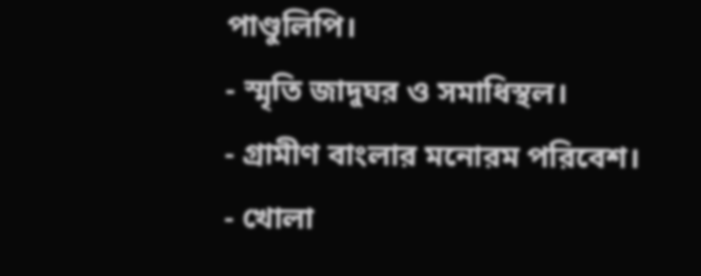পাণ্ডুলিপি।
- স্মৃতি জাদুঘর ও সমাধিস্থল।
- গ্রামীণ বাংলার মনোরম পরিবেশ।
- খোলা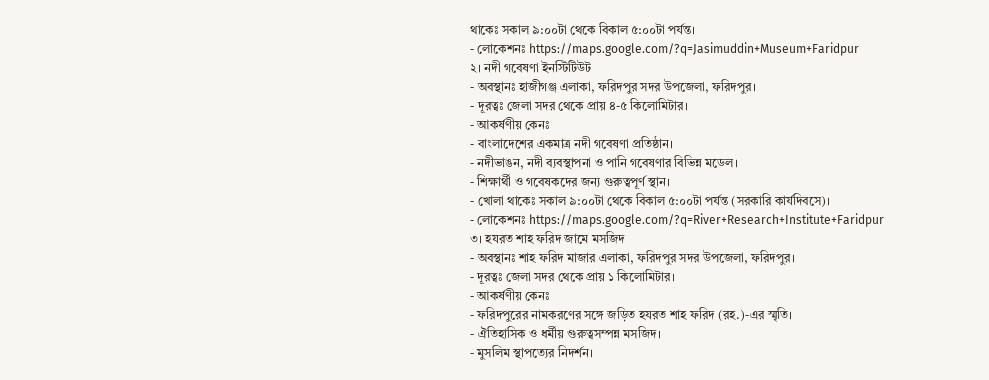থাকেঃ সকাল ৯:০০টা থেকে বিকাল ৫:০০টা পর্যন্ত।
- লোকেশনঃ https://maps.google.com/?q=Jasimuddin+Museum+Faridpur
২। নদী গবেষণা ইনস্টিটিউট
- অবস্থানঃ হাজীগঞ্জ এলাকা, ফরিদপুর সদর উপজেলা, ফরিদপুর।
- দূরত্বঃ জেলা সদর থেকে প্রায় ৪-৫ কিলোমিটার।
- আকর্ষণীয় কেনঃ
- বাংলাদেশের একমাত্র নদী গবেষণা প্রতিষ্ঠান।
- নদীভাঙন, নদী ব্যবস্থাপনা ও পানি গবেষণার বিভিন্ন মডেল।
- শিক্ষার্থী ও গবেষকদের জন্য গুরুত্বপূর্ণ স্থান।
- খোলা থাকেঃ সকাল ৯:০০টা থেকে বিকাল ৫:০০টা পর্যন্ত (সরকারি কার্যদিবসে)।
- লোকেশনঃ https://maps.google.com/?q=River+Research+Institute+Faridpur
৩। হযরত শাহ ফরিদ জামে মসজিদ
- অবস্থানঃ শাহ ফরিদ মাজার এলাকা, ফরিদপুর সদর উপজেলা, ফরিদপুর।
- দূরত্বঃ জেলা সদর থেকে প্রায় ১ কিলোমিটার।
- আকর্ষণীয় কেনঃ
- ফরিদপুরের নামকরণের সঙ্গে জড়িত হযরত শাহ ফরিদ (রহ.)-এর স্মৃতি।
- ঐতিহাসিক ও ধর্মীয় গুরুত্বসম্পন্ন মসজিদ।
- মুসলিম স্থাপত্যের নিদর্শন।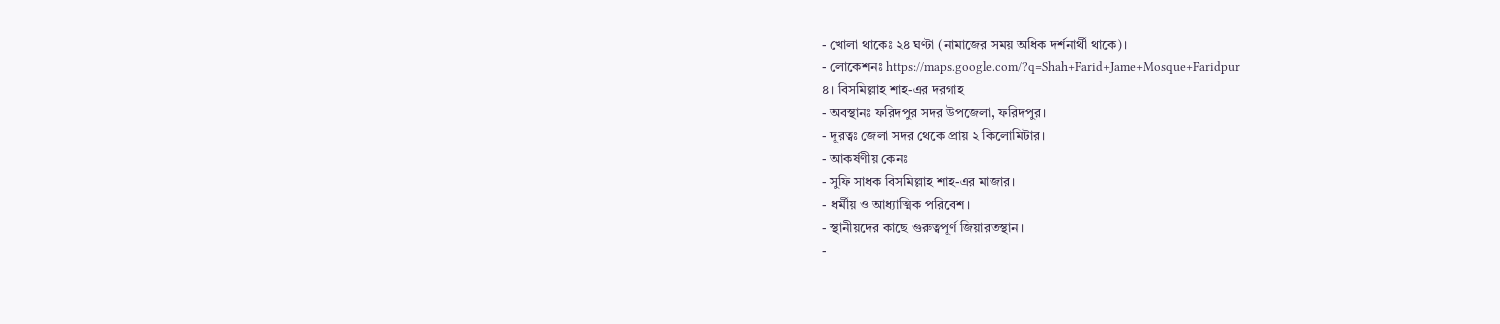- খোলা থাকেঃ ২৪ ঘণ্টা (নামাজের সময় অধিক দর্শনার্থী থাকে)।
- লোকেশনঃ https://maps.google.com/?q=Shah+Farid+Jame+Mosque+Faridpur
৪। বিসমিল্লাহ শাহ-এর দরগাহ
- অবস্থানঃ ফরিদপুর সদর উপজেলা, ফরিদপুর।
- দূরত্বঃ জেলা সদর থেকে প্রায় ২ কিলোমিটার।
- আকর্ষণীয় কেনঃ
- সুফি সাধক বিসমিল্লাহ শাহ-এর মাজার।
- ধর্মীয় ও আধ্যাত্মিক পরিবেশ।
- স্থানীয়দের কাছে গুরুত্বপূর্ণ জিয়ারতস্থান।
-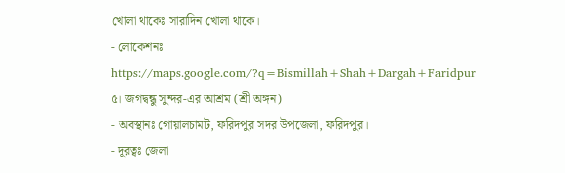খোলা থাকেঃ সারাদিন খোলা থাকে।
- লোকেশনঃ https://maps.google.com/?q=Bismillah+Shah+Dargah+Faridpur
৫। জগদ্বন্ধু সুন্দর-এর আশ্রম (শ্রী অঙ্গন)
- অবস্থানঃ গোয়ালচামট, ফরিদপুর সদর উপজেলা, ফরিদপুর।
- দূরত্বঃ জেলা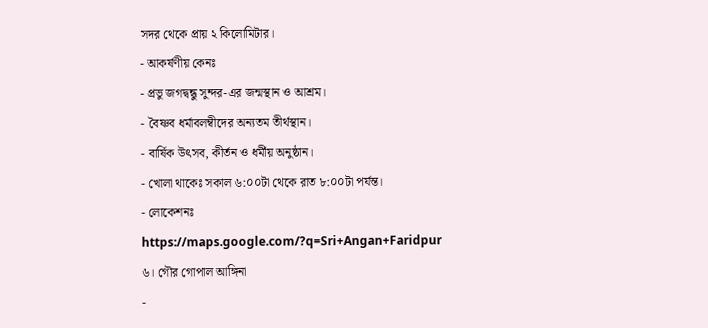সদর থেকে প্রায় ২ কিলোমিটার।
- আকর্ষণীয় কেনঃ
- প্রভু জগদ্বন্ধু সুন্দর-এর জন্মস্থান ও আশ্রম।
- বৈষ্ণব ধর্মাবলম্বীদের অন্যতম তীর্থস্থান।
- বার্ষিক উৎসব, কীর্তন ও ধর্মীয় অনুষ্ঠান।
- খোলা থাকেঃ সকাল ৬:০০টা থেকে রাত ৮:০০টা পর্যন্ত।
- লোকেশনঃ https://maps.google.com/?q=Sri+Angan+Faridpur
৬। গৌর গোপাল আঙ্গিনা
-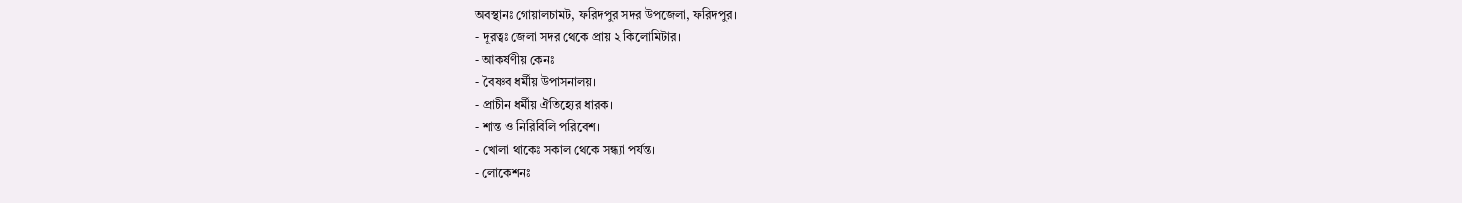অবস্থানঃ গোয়ালচামট, ফরিদপুর সদর উপজেলা, ফরিদপুর।
- দূরত্বঃ জেলা সদর থেকে প্রায় ২ কিলোমিটার।
- আকর্ষণীয় কেনঃ
- বৈষ্ণব ধর্মীয় উপাসনালয়।
- প্রাচীন ধর্মীয় ঐতিহ্যের ধারক।
- শান্ত ও নিরিবিলি পরিবেশ।
- খোলা থাকেঃ সকাল থেকে সন্ধ্যা পর্যন্ত।
- লোকেশনঃ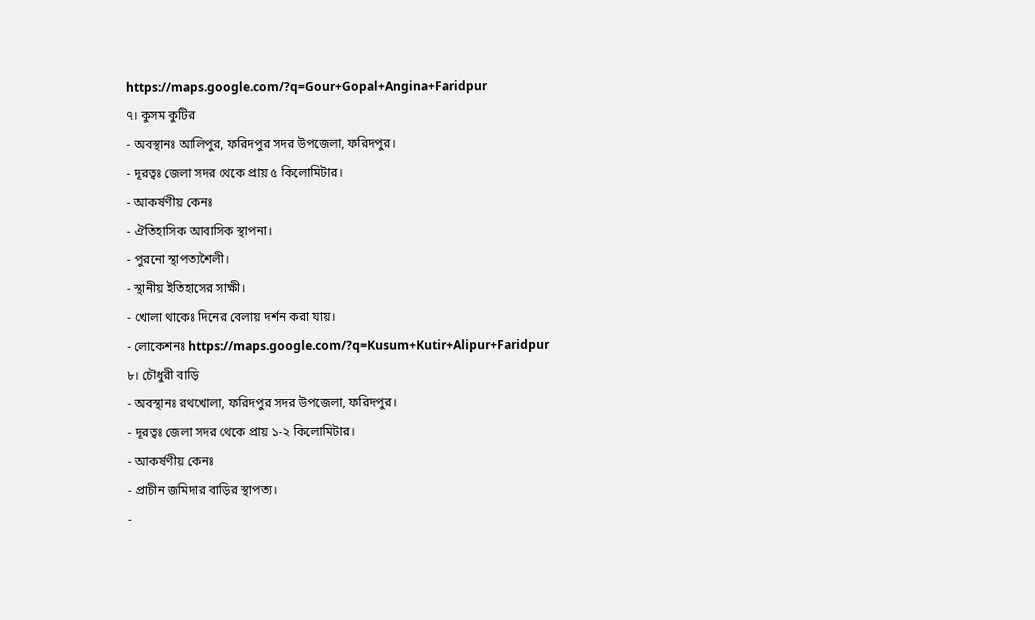https://maps.google.com/?q=Gour+Gopal+Angina+Faridpur
৭। কুসম কুটির
- অবস্থানঃ আলিপুর, ফরিদপুর সদর উপজেলা, ফরিদপুর।
- দূরত্বঃ জেলা সদর থেকে প্রায় ৫ কিলোমিটার।
- আকর্ষণীয় কেনঃ
- ঐতিহাসিক আবাসিক স্থাপনা।
- পুরনো স্থাপত্যশৈলী।
- স্থানীয় ইতিহাসের সাক্ষী।
- খোলা থাকেঃ দিনের বেলায় দর্শন করা যায়।
- লোকেশনঃ https://maps.google.com/?q=Kusum+Kutir+Alipur+Faridpur
৮। চৌধুরী বাড়ি
- অবস্থানঃ রথখোলা, ফরিদপুর সদর উপজেলা, ফরিদপুর।
- দূরত্বঃ জেলা সদর থেকে প্রায় ১-২ কিলোমিটার।
- আকর্ষণীয় কেনঃ
- প্রাচীন জমিদার বাড়ির স্থাপত্য।
-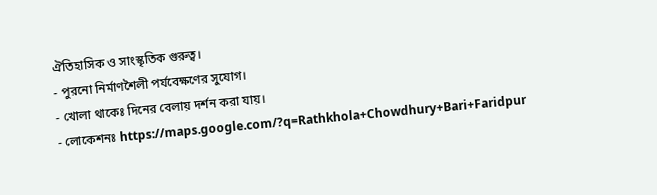ঐতিহাসিক ও সাংস্কৃতিক গুরুত্ব।
- পুরনো নির্মাণশৈলী পর্যবেক্ষণের সুযোগ।
- খোলা থাকেঃ দিনের বেলায় দর্শন করা যায়।
- লোকেশনঃ https://maps.google.com/?q=Rathkhola+Chowdhury+Bari+Faridpur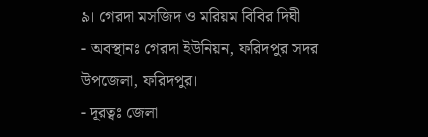৯। গেরদা মসজিদ ও মরিয়ম বিবির দিঘী
- অবস্থানঃ গেরদা ইউনিয়ন, ফরিদপুর সদর উপজেলা, ফরিদপুর।
- দূরত্বঃ জেলা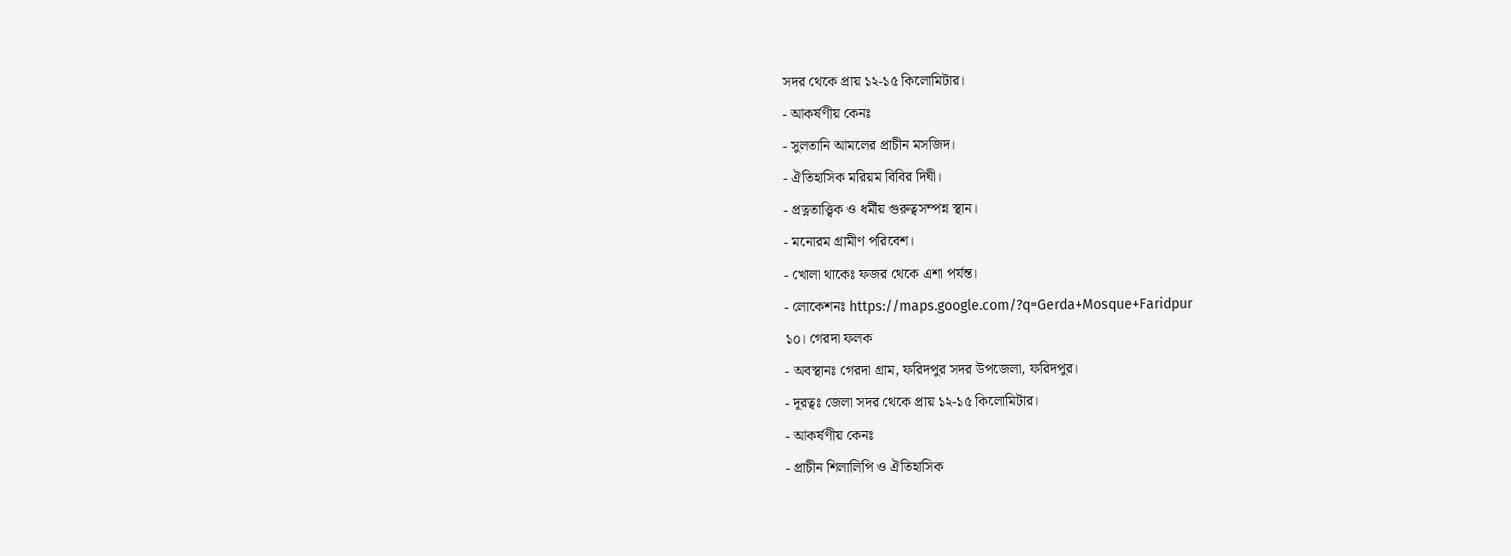সদর থেকে প্রায় ১২-১৫ কিলোমিটার।
- আকর্ষণীয় কেনঃ
- সুলতানি আমলের প্রাচীন মসজিদ।
- ঐতিহাসিক মরিয়ম বিবির দিঘী।
- প্রত্নতাত্ত্বিক ও ধর্মীয় গুরুত্বসম্পন্ন স্থান।
- মনোরম গ্রামীণ পরিবেশ।
- খোলা থাকেঃ ফজর থেকে এশা পর্যন্ত।
- লোকেশনঃ https://maps.google.com/?q=Gerda+Mosque+Faridpur
১০। গেরদা ফলক
- অবস্থানঃ গেরদা গ্রাম, ফরিদপুর সদর উপজেলা, ফরিদপুর।
- দূরত্বঃ জেলা সদর থেকে প্রায় ১২-১৫ কিলোমিটার।
- আকর্ষণীয় কেনঃ
- প্রাচীন শিলালিপি ও ঐতিহাসিক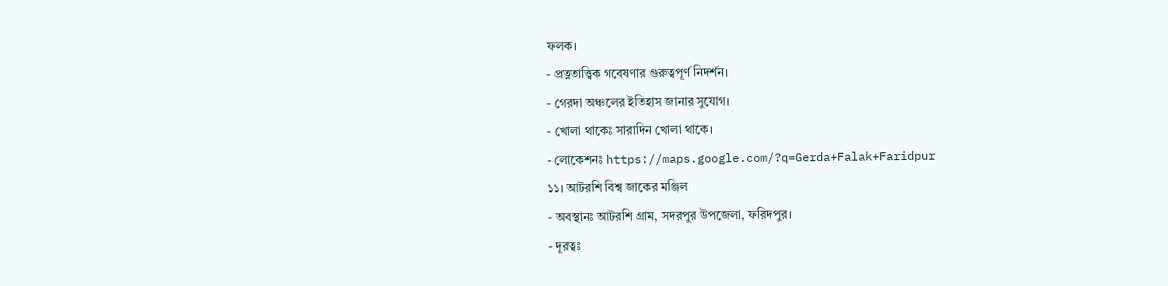ফলক।
- প্রত্নতাত্ত্বিক গবেষণার গুরুত্বপূর্ণ নিদর্শন।
- গেরদা অঞ্চলের ইতিহাস জানার সুযোগ।
- খোলা থাকেঃ সারাদিন খোলা থাকে।
- লোকেশনঃ https://maps.google.com/?q=Gerda+Falak+Faridpur
১১। আটরশি বিশ্ব জাকের মঞ্জিল
- অবস্থানঃ আটরশি গ্রাম, সদরপুর উপজেলা, ফরিদপুর।
- দূরত্বঃ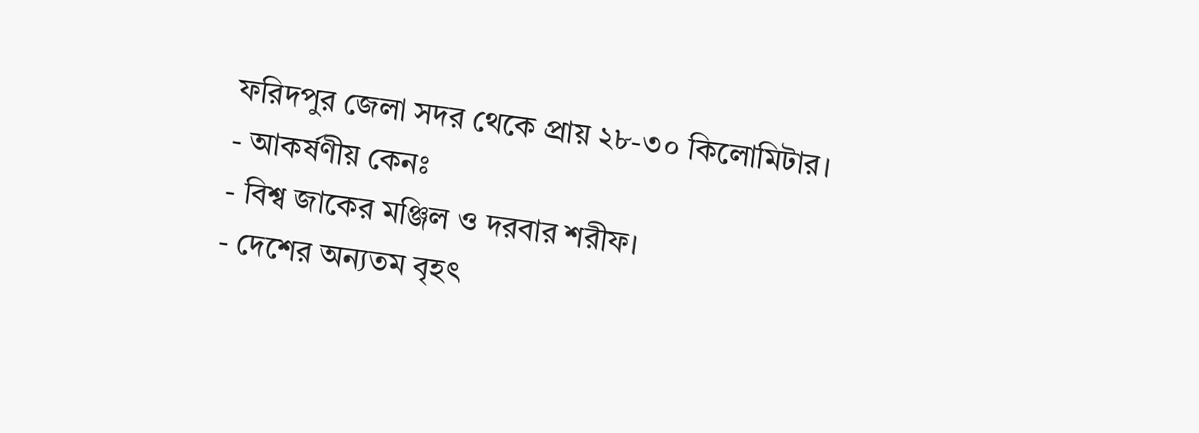ফরিদপুর জেলা সদর থেকে প্রায় ২৮-৩০ কিলোমিটার।
- আকর্ষণীয় কেনঃ
- বিশ্ব জাকের মঞ্জিল ও দরবার শরীফ।
- দেশের অন্যতম বৃহৎ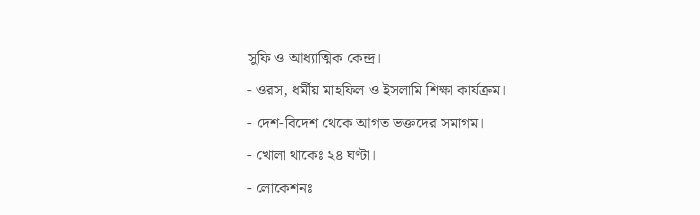সুফি ও আধ্যাত্মিক কেন্দ্র।
- ওরস, ধর্মীয় মাহফিল ও ইসলামি শিক্ষা কার্যক্রম।
- দেশ-বিদেশ থেকে আগত ভক্তদের সমাগম।
- খোলা থাকেঃ ২৪ ঘণ্টা।
- লোকেশনঃ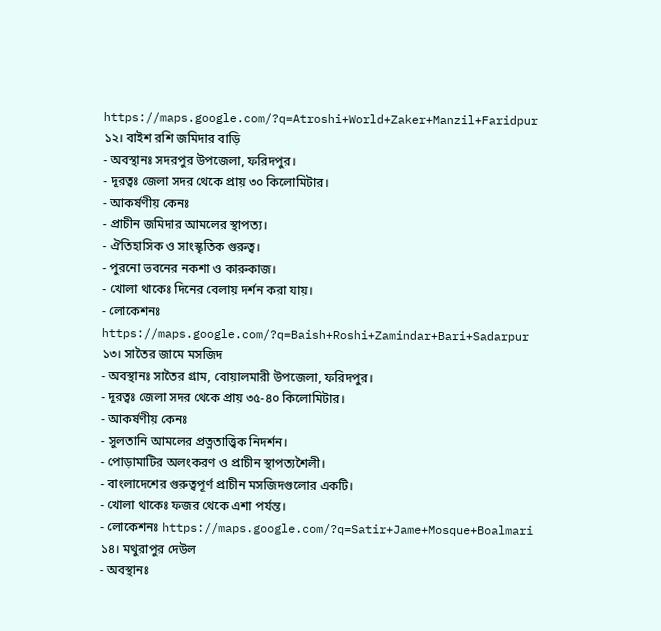https://maps.google.com/?q=Atroshi+World+Zaker+Manzil+Faridpur
১২। বাইশ রশি জমিদার বাড়ি
- অবস্থানঃ সদরপুর উপজেলা, ফরিদপুর।
- দূরত্বঃ জেলা সদর থেকে প্রায় ৩০ কিলোমিটার।
- আকর্ষণীয় কেনঃ
- প্রাচীন জমিদার আমলের স্থাপত্য।
- ঐতিহাসিক ও সাংস্কৃতিক গুরুত্ব।
- পুরনো ভবনের নকশা ও কারুকাজ।
- খোলা থাকেঃ দিনের বেলায় দর্শন করা যায়।
- লোকেশনঃ https://maps.google.com/?q=Baish+Roshi+Zamindar+Bari+Sadarpur
১৩। সাতৈর জামে মসজিদ
- অবস্থানঃ সাতৈর গ্রাম, বোয়ালমারী উপজেলা, ফরিদপুর।
- দূরত্বঃ জেলা সদর থেকে প্রায় ৩৫-৪০ কিলোমিটার।
- আকর্ষণীয় কেনঃ
- সুলতানি আমলের প্রত্নতাত্ত্বিক নিদর্শন।
- পোড়ামাটির অলংকরণ ও প্রাচীন স্থাপত্যশৈলী।
- বাংলাদেশের গুরুত্বপূর্ণ প্রাচীন মসজিদগুলোর একটি।
- খোলা থাকেঃ ফজর থেকে এশা পর্যন্ত।
- লোকেশনঃ https://maps.google.com/?q=Satir+Jame+Mosque+Boalmari
১৪। মথুরাপুর দেউল
- অবস্থানঃ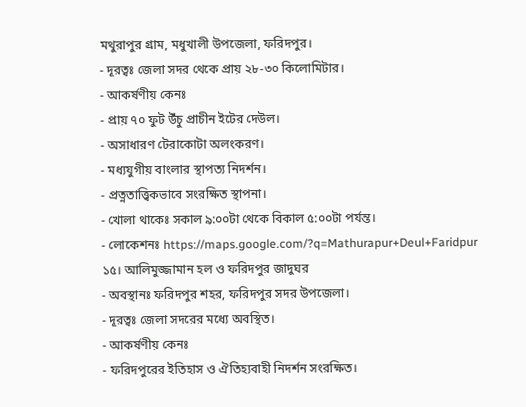মথুরাপুর গ্রাম, মধুখালী উপজেলা, ফরিদপুর।
- দূরত্বঃ জেলা সদর থেকে প্রায় ২৮-৩০ কিলোমিটার।
- আকর্ষণীয় কেনঃ
- প্রায় ৭০ ফুট উঁচু প্রাচীন ইটের দেউল।
- অসাধারণ টেরাকোটা অলংকরণ।
- মধ্যযুগীয় বাংলার স্থাপত্য নিদর্শন।
- প্রত্নতাত্ত্বিকভাবে সংরক্ষিত স্থাপনা।
- খোলা থাকেঃ সকাল ৯:০০টা থেকে বিকাল ৫:০০টা পর্যন্ত।
- লোকেশনঃ https://maps.google.com/?q=Mathurapur+Deul+Faridpur
১৫। আলিমুজ্জামান হল ও ফরিদপুর জাদুঘর
- অবস্থানঃ ফরিদপুর শহর, ফরিদপুর সদর উপজেলা।
- দূরত্বঃ জেলা সদরের মধ্যে অবস্থিত।
- আকর্ষণীয় কেনঃ
- ফরিদপুরের ইতিহাস ও ঐতিহ্যবাহী নিদর্শন সংরক্ষিত।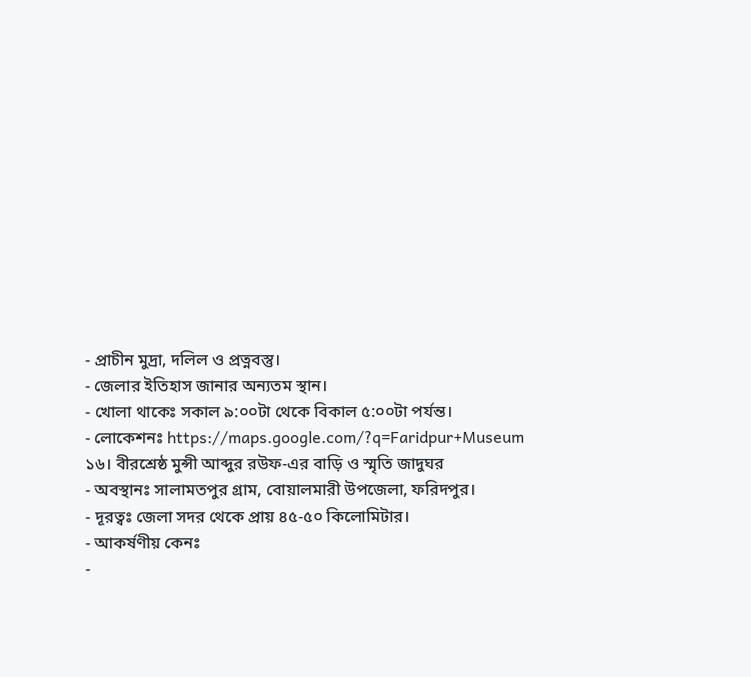- প্রাচীন মুদ্রা, দলিল ও প্রত্নবস্তু।
- জেলার ইতিহাস জানার অন্যতম স্থান।
- খোলা থাকেঃ সকাল ৯:০০টা থেকে বিকাল ৫:০০টা পর্যন্ত।
- লোকেশনঃ https://maps.google.com/?q=Faridpur+Museum
১৬। বীরশ্রেষ্ঠ মুন্সী আব্দুর রউফ-এর বাড়ি ও স্মৃতি জাদুঘর
- অবস্থানঃ সালামতপুর গ্রাম, বোয়ালমারী উপজেলা, ফরিদপুর।
- দূরত্বঃ জেলা সদর থেকে প্রায় ৪৫-৫০ কিলোমিটার।
- আকর্ষণীয় কেনঃ
-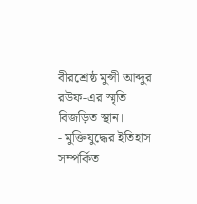বীরশ্রেষ্ঠ মুন্সী আব্দুর রউফ-এর স্মৃতি বিজড়িত স্থান।
- মুক্তিযুদ্ধের ইতিহাস সম্পর্কিত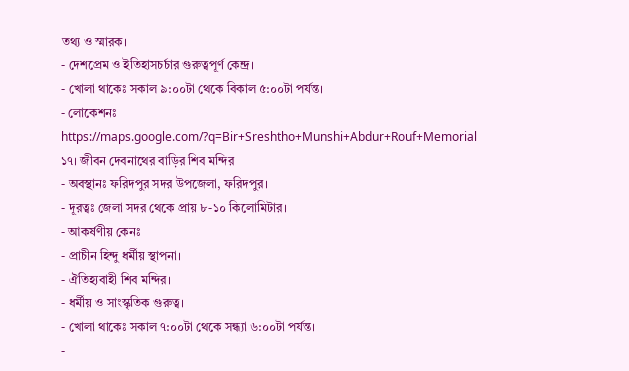তথ্য ও স্মারক।
- দেশপ্রেম ও ইতিহাসচর্চার গুরুত্বপূর্ণ কেন্দ্র।
- খোলা থাকেঃ সকাল ৯:০০টা থেকে বিকাল ৫:০০টা পর্যন্ত।
- লোকেশনঃ https://maps.google.com/?q=Bir+Sreshtho+Munshi+Abdur+Rouf+Memorial
১৭। জীবন দেবনাথের বাড়ির শিব মন্দির
- অবস্থানঃ ফরিদপুর সদর উপজেলা, ফরিদপুর।
- দূরত্বঃ জেলা সদর থেকে প্রায় ৮-১০ কিলোমিটার।
- আকর্ষণীয় কেনঃ
- প্রাচীন হিন্দু ধর্মীয় স্থাপনা।
- ঐতিহ্যবাহী শিব মন্দির।
- ধর্মীয় ও সাংস্কৃতিক গুরুত্ব।
- খোলা থাকেঃ সকাল ৭:০০টা থেকে সন্ধ্যা ৬:০০টা পর্যন্ত।
-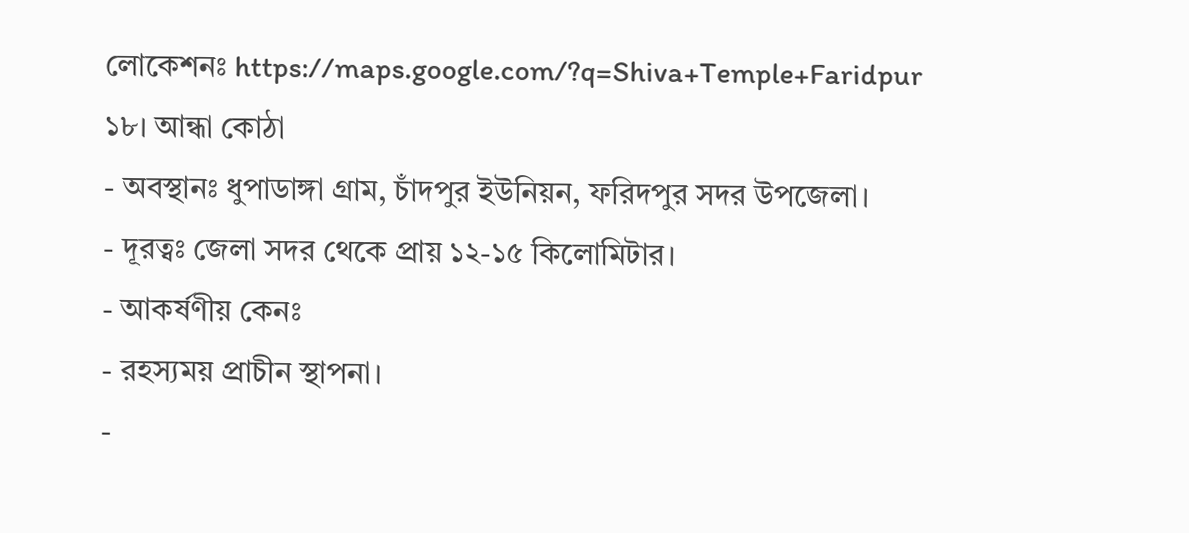লোকেশনঃ https://maps.google.com/?q=Shiva+Temple+Faridpur
১৮। আন্ধা কোঠা
- অবস্থানঃ ধুপাডাঙ্গা গ্রাম, চাঁদপুর ইউনিয়ন, ফরিদপুর সদর উপজেলা।
- দূরত্বঃ জেলা সদর থেকে প্রায় ১২-১৫ কিলোমিটার।
- আকর্ষণীয় কেনঃ
- রহস্যময় প্রাচীন স্থাপনা।
-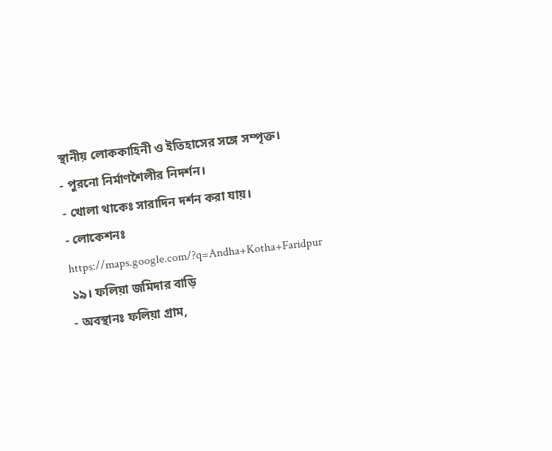স্থানীয় লোককাহিনী ও ইতিহাসের সঙ্গে সম্পৃক্ত।
- পুরনো নির্মাণশৈলীর নিদর্শন।
- খোলা থাকেঃ সারাদিন দর্শন করা যায়।
- লোকেশনঃ https://maps.google.com/?q=Andha+Kotha+Faridpur
১৯। ফলিয়া জমিদার বাড়ি
- অবস্থানঃ ফলিয়া গ্রাম,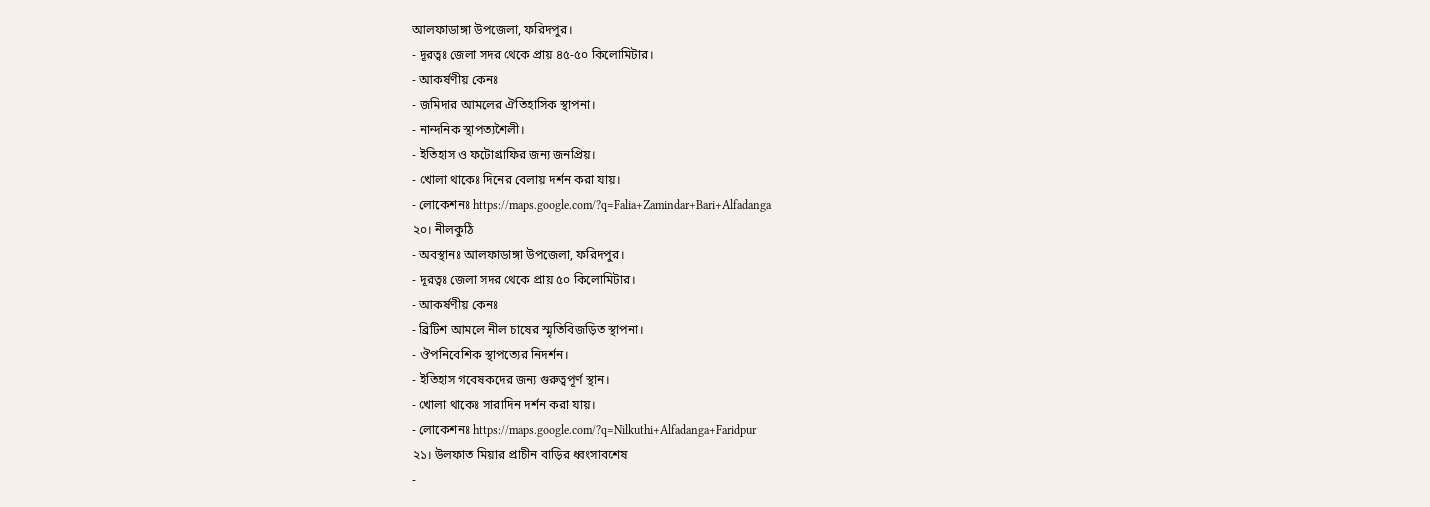আলফাডাঙ্গা উপজেলা, ফরিদপুর।
- দূরত্বঃ জেলা সদর থেকে প্রায় ৪৫-৫০ কিলোমিটার।
- আকর্ষণীয় কেনঃ
- জমিদার আমলের ঐতিহাসিক স্থাপনা।
- নান্দনিক স্থাপত্যশৈলী।
- ইতিহাস ও ফটোগ্রাফির জন্য জনপ্রিয়।
- খোলা থাকেঃ দিনের বেলায় দর্শন করা যায়।
- লোকেশনঃ https://maps.google.com/?q=Falia+Zamindar+Bari+Alfadanga
২০। নীলকুঠি
- অবস্থানঃ আলফাডাঙ্গা উপজেলা, ফরিদপুর।
- দূরত্বঃ জেলা সদর থেকে প্রায় ৫০ কিলোমিটার।
- আকর্ষণীয় কেনঃ
- ব্রিটিশ আমলে নীল চাষের স্মৃতিবিজড়িত স্থাপনা।
- ঔপনিবেশিক স্থাপত্যের নিদর্শন।
- ইতিহাস গবেষকদের জন্য গুরুত্বপূর্ণ স্থান।
- খোলা থাকেঃ সারাদিন দর্শন করা যায়।
- লোকেশনঃ https://maps.google.com/?q=Nilkuthi+Alfadanga+Faridpur
২১। উলফাত মিয়ার প্রাচীন বাড়ির ধ্বংসাবশেষ
-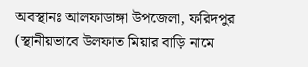অবস্থানঃ আলফাডাঙ্গা উপজেলা, ফরিদপুর (স্থানীয়ভাবে উলফাত মিয়ার বাড়ি নামে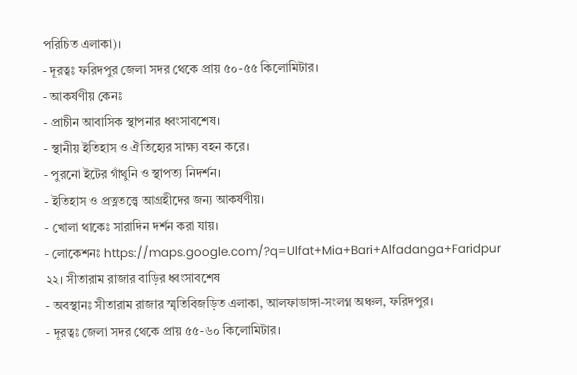পরিচিত এলাকা)।
- দূরত্বঃ ফরিদপুর জেলা সদর থেকে প্রায় ৫০-৫৫ কিলোমিটার।
- আকর্ষণীয় কেনঃ
- প্রাচীন আবাসিক স্থাপনার ধ্বংসাবশেষ।
- স্থানীয় ইতিহাস ও ঐতিহ্যের সাক্ষ্য বহন করে।
- পুরনো ইটের গাঁথুনি ও স্থাপত্য নিদর্শন।
- ইতিহাস ও প্রত্নতত্ত্বে আগ্রহীদের জন্য আকর্ষণীয়।
- খোলা থাকেঃ সারাদিন দর্শন করা যায়।
- লোকেশনঃ https://maps.google.com/?q=Ulfat+Mia+Bari+Alfadanga+Faridpur
২২। সীতারাম রাজার বাড়ির ধ্বংসাবশেষ
- অবস্থানঃ সীতারাম রাজার স্মৃতিবিজড়িত এলাকা, আলফাডাঙ্গা-সংলগ্ন অঞ্চল, ফরিদপুর।
- দূরত্বঃ জেলা সদর থেকে প্রায় ৫৫-৬০ কিলোমিটার।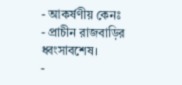- আকর্ষণীয় কেনঃ
- প্রাচীন রাজবাড়ির ধ্বংসাবশেষ।
-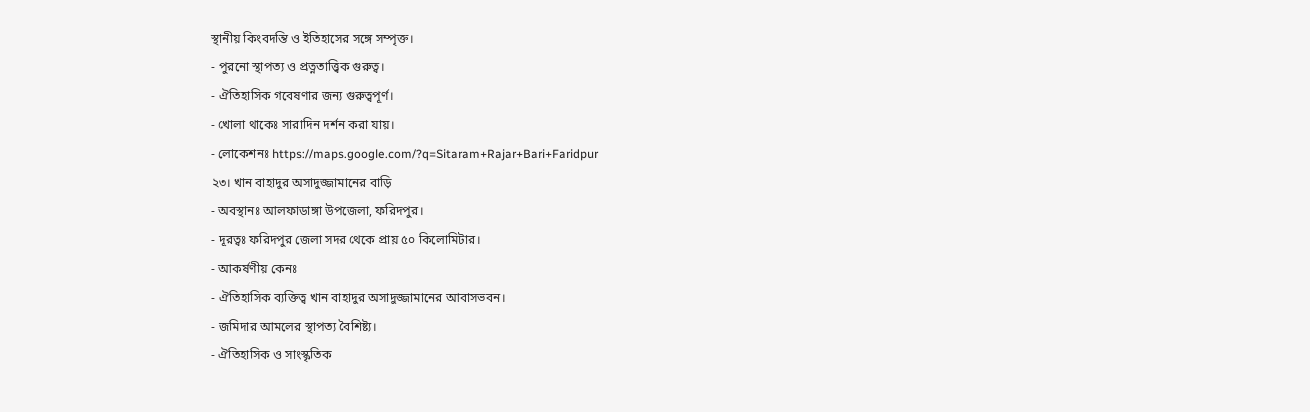স্থানীয় কিংবদন্তি ও ইতিহাসের সঙ্গে সম্পৃক্ত।
- পুরনো স্থাপত্য ও প্রত্নতাত্ত্বিক গুরুত্ব।
- ঐতিহাসিক গবেষণার জন্য গুরুত্বপূর্ণ।
- খোলা থাকেঃ সারাদিন দর্শন করা যায়।
- লোকেশনঃ https://maps.google.com/?q=Sitaram+Rajar+Bari+Faridpur
২৩। খান বাহাদুর অসাদুজ্জামানের বাড়ি
- অবস্থানঃ আলফাডাঙ্গা উপজেলা, ফরিদপুর।
- দূরত্বঃ ফরিদপুর জেলা সদর থেকে প্রায় ৫০ কিলোমিটার।
- আকর্ষণীয় কেনঃ
- ঐতিহাসিক ব্যক্তিত্ব খান বাহাদুর অসাদুজ্জামানের আবাসভবন।
- জমিদার আমলের স্থাপত্য বৈশিষ্ট্য।
- ঐতিহাসিক ও সাংস্কৃতিক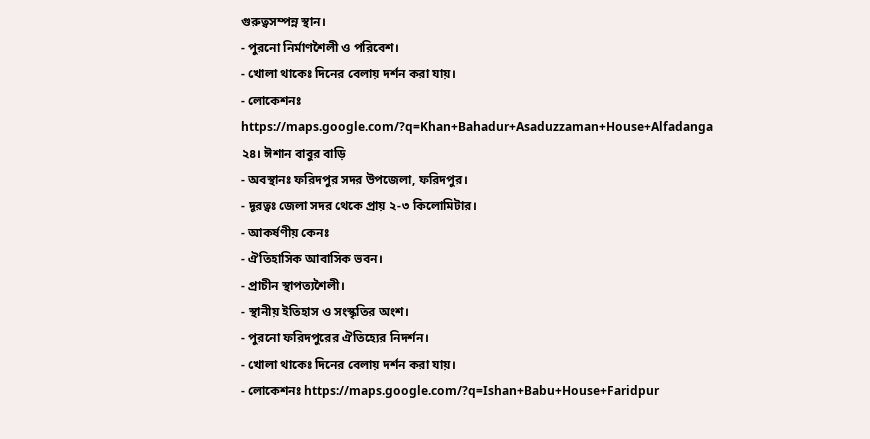গুরুত্বসম্পন্ন স্থান।
- পুরনো নির্মাণশৈলী ও পরিবেশ।
- খোলা থাকেঃ দিনের বেলায় দর্শন করা যায়।
- লোকেশনঃ https://maps.google.com/?q=Khan+Bahadur+Asaduzzaman+House+Alfadanga
২৪। ঈশান বাবুর বাড়ি
- অবস্থানঃ ফরিদপুর সদর উপজেলা, ফরিদপুর।
- দূরত্বঃ জেলা সদর থেকে প্রায় ২-৩ কিলোমিটার।
- আকর্ষণীয় কেনঃ
- ঐতিহাসিক আবাসিক ভবন।
- প্রাচীন স্থাপত্যশৈলী।
- স্থানীয় ইতিহাস ও সংস্কৃতির অংশ।
- পুরনো ফরিদপুরের ঐতিহ্যের নিদর্শন।
- খোলা থাকেঃ দিনের বেলায় দর্শন করা যায়।
- লোকেশনঃ https://maps.google.com/?q=Ishan+Babu+House+Faridpur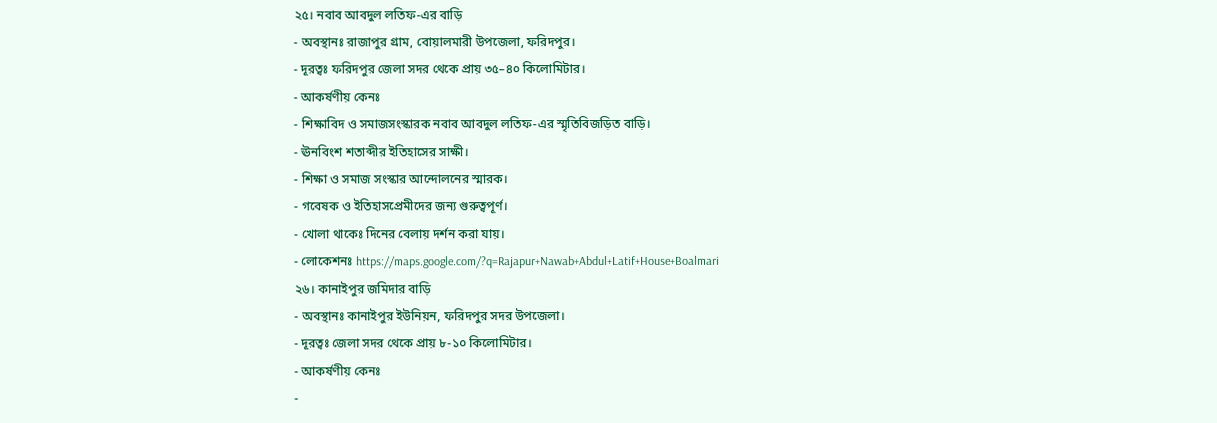২৫। নবাব আবদুল লতিফ-এর বাড়ি
- অবস্থানঃ রাজাপুর গ্রাম, বোয়ালমারী উপজেলা, ফরিদপুর।
- দূরত্বঃ ফরিদপুর জেলা সদর থেকে প্রায় ৩৫–৪০ কিলোমিটার।
- আকর্ষণীয় কেনঃ
- শিক্ষাবিদ ও সমাজসংস্কারক নবাব আবদুল লতিফ-এর স্মৃতিবিজড়িত বাড়ি।
- ঊনবিংশ শতাব্দীর ইতিহাসের সাক্ষী।
- শিক্ষা ও সমাজ সংস্কার আন্দোলনের স্মারক।
- গবেষক ও ইতিহাসপ্রেমীদের জন্য গুরুত্বপূর্ণ।
- খোলা থাকেঃ দিনের বেলায় দর্শন করা যায়।
- লোকেশনঃ https://maps.google.com/?q=Rajapur+Nawab+Abdul+Latif+House+Boalmari
২৬। কানাইপুর জমিদার বাড়ি
- অবস্থানঃ কানাইপুর ইউনিয়ন, ফরিদপুর সদর উপজেলা।
- দূরত্বঃ জেলা সদর থেকে প্রায় ৮-১০ কিলোমিটার।
- আকর্ষণীয় কেনঃ
-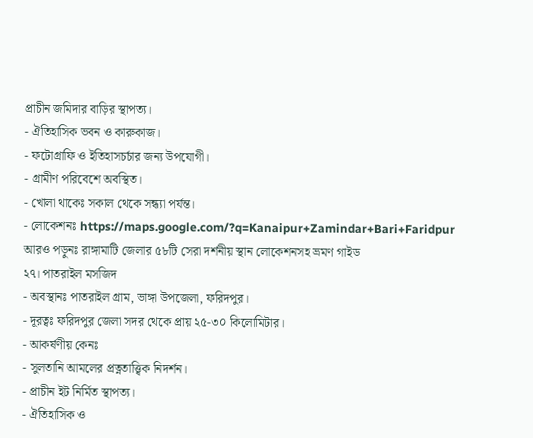প্রাচীন জমিদার বাড়ির স্থাপত্য।
- ঐতিহাসিক ভবন ও কারুকাজ।
- ফটোগ্রাফি ও ইতিহাসচর্চার জন্য উপযোগী।
- গ্রামীণ পরিবেশে অবস্থিত।
- খোলা থাকেঃ সকাল থেকে সন্ধ্যা পর্যন্ত।
- লোকেশনঃ https://maps.google.com/?q=Kanaipur+Zamindar+Bari+Faridpur
আরও পড়ুনঃ রাঙ্গামাটি জেলার ৫৮টি সেরা দর্শনীয় স্থান লোকেশনসহ ভ্রমণ গাইড
২৭। পাতরাইল মসজিদ
- অবস্থানঃ পাতরাইল গ্রাম, ভাঙ্গা উপজেলা, ফরিদপুর।
- দূরত্বঃ ফরিদপুর জেলা সদর থেকে প্রায় ২৫-৩০ কিলোমিটার।
- আকর্ষণীয় কেনঃ
- সুলতানি আমলের প্রত্নতাত্ত্বিক নিদর্শন।
- প্রাচীন ইট নির্মিত স্থাপত্য।
- ঐতিহাসিক ও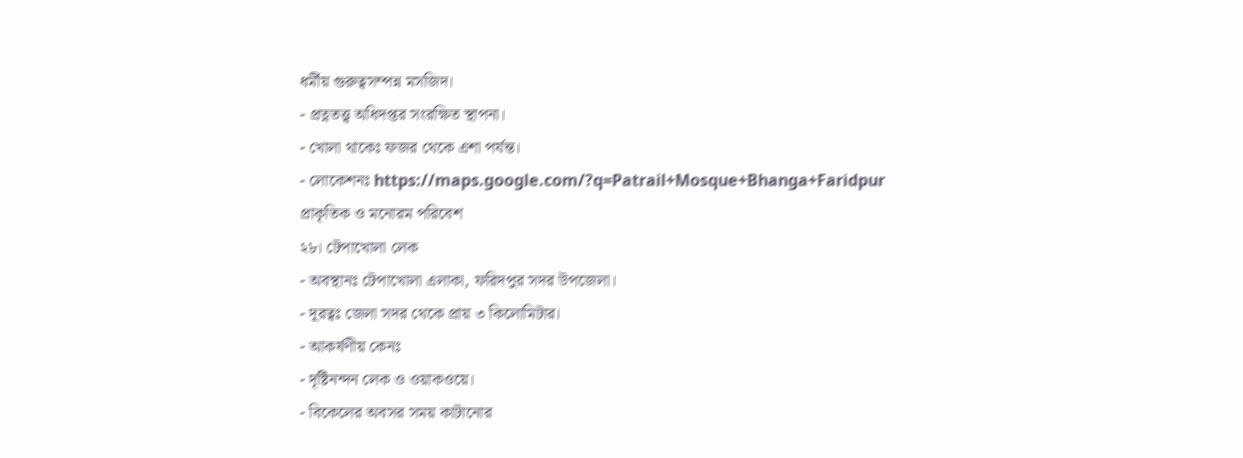ধর্মীয় গুরুত্বসম্পন্ন মসজিদ।
- প্রত্নতত্ত্ব অধিদপ্তর সংরক্ষিত স্থাপনা।
- খোলা থাকেঃ ফজর থেকে এশা পর্যন্ত।
- লোকেশনঃ https://maps.google.com/?q=Patrail+Mosque+Bhanga+Faridpur
প্রাকৃতিক ও মনোরম পরিবেশ
২৮। টেপাখোলা লেক
- অবস্থানঃ টেপাখোলা এলাকা, ফরিদপুর সদর উপজেলা।
- দূরত্বঃ জেলা সদর থেকে প্রায় ৩ কিলোমিটার।
- আকর্ষণীয় কেনঃ
- দৃষ্টিনন্দন লেক ও ওয়াকওয়ে।
- বিকেলের অবসর সময় কাটানোর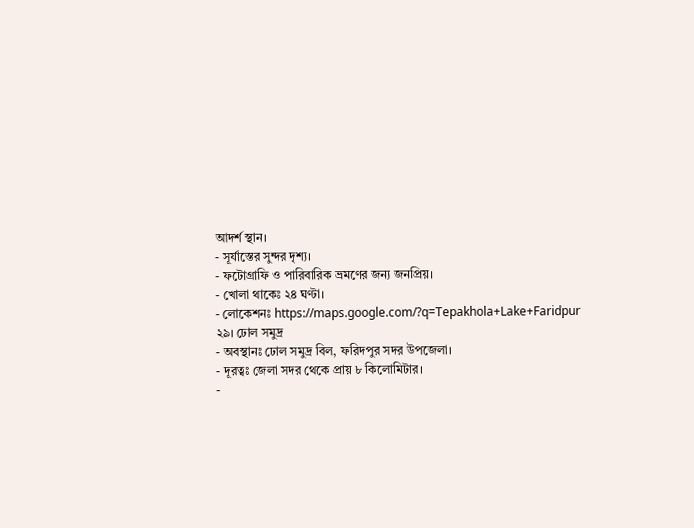আদর্শ স্থান।
- সূর্যাস্তের সুন্দর দৃশ্য।
- ফটোগ্রাফি ও পারিবারিক ভ্রমণের জন্য জনপ্রিয়।
- খোলা থাকেঃ ২৪ ঘণ্টা।
- লোকেশনঃ https://maps.google.com/?q=Tepakhola+Lake+Faridpur
২৯। ঢোল সমুদ্র
- অবস্থানঃ ঢোল সমুদ্র বিল, ফরিদপুর সদর উপজেলা।
- দূরত্বঃ জেলা সদর থেকে প্রায় ৮ কিলোমিটার।
-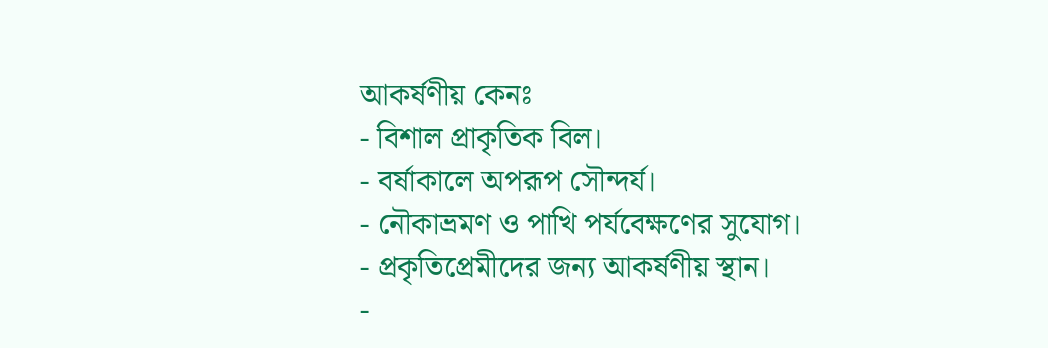আকর্ষণীয় কেনঃ
- বিশাল প্রাকৃতিক বিল।
- বর্ষাকালে অপরূপ সৌন্দর্য।
- নৌকাভ্রমণ ও পাখি পর্যবেক্ষণের সুযোগ।
- প্রকৃতিপ্রেমীদের জন্য আকর্ষণীয় স্থান।
-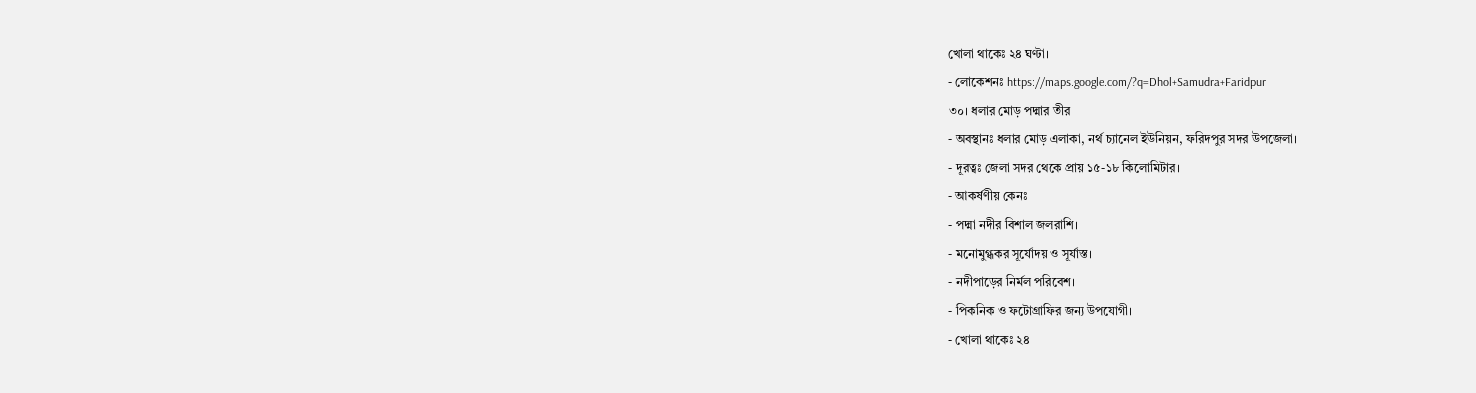খোলা থাকেঃ ২৪ ঘণ্টা।
- লোকেশনঃ https://maps.google.com/?q=Dhol+Samudra+Faridpur
৩০। ধলার মোড় পদ্মার তীর
- অবস্থানঃ ধলার মোড় এলাকা, নর্থ চ্যানেল ইউনিয়ন, ফরিদপুর সদর উপজেলা।
- দূরত্বঃ জেলা সদর থেকে প্রায় ১৫-১৮ কিলোমিটার।
- আকর্ষণীয় কেনঃ
- পদ্মা নদীর বিশাল জলরাশি।
- মনোমুগ্ধকর সূর্যোদয় ও সূর্যাস্ত।
- নদীপাড়ের নির্মল পরিবেশ।
- পিকনিক ও ফটোগ্রাফির জন্য উপযোগী।
- খোলা থাকেঃ ২৪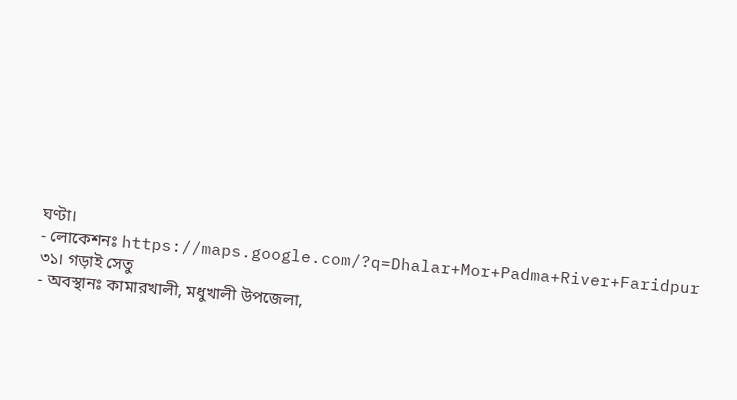ঘণ্টা।
- লোকেশনঃ https://maps.google.com/?q=Dhalar+Mor+Padma+River+Faridpur
৩১। গড়াই সেতু
- অবস্থানঃ কামারখালী, মধুখালী উপজেলা,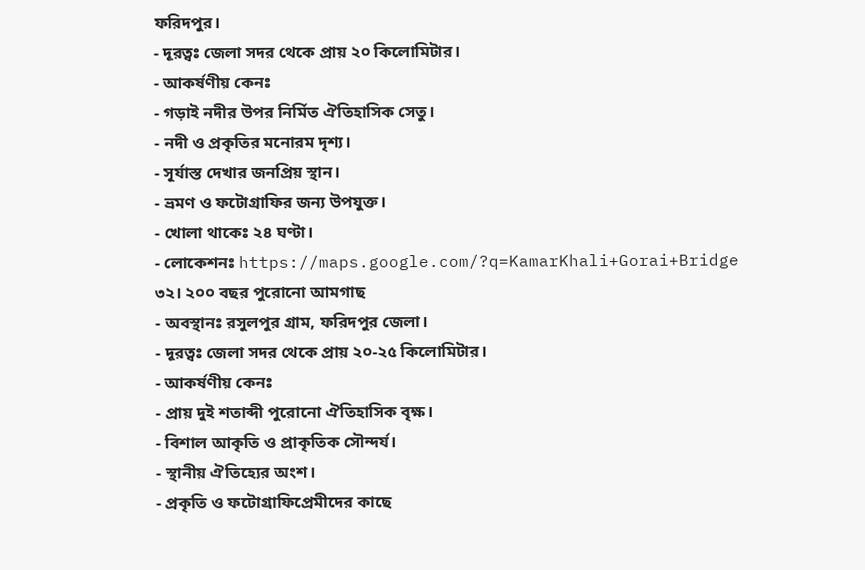ফরিদপুর।
- দূরত্বঃ জেলা সদর থেকে প্রায় ২০ কিলোমিটার।
- আকর্ষণীয় কেনঃ
- গড়াই নদীর উপর নির্মিত ঐতিহাসিক সেতু।
- নদী ও প্রকৃতির মনোরম দৃশ্য।
- সূর্যাস্ত দেখার জনপ্রিয় স্থান।
- ভ্রমণ ও ফটোগ্রাফির জন্য উপযুক্ত।
- খোলা থাকেঃ ২৪ ঘণ্টা।
- লোকেশনঃ https://maps.google.com/?q=KamarKhali+Gorai+Bridge
৩২। ২০০ বছর পুরোনো আমগাছ
- অবস্থানঃ রসুলপুর গ্রাম, ফরিদপুর জেলা।
- দূরত্বঃ জেলা সদর থেকে প্রায় ২০-২৫ কিলোমিটার।
- আকর্ষণীয় কেনঃ
- প্রায় দুই শতাব্দী পুরোনো ঐতিহাসিক বৃক্ষ।
- বিশাল আকৃতি ও প্রাকৃতিক সৌন্দর্য।
- স্থানীয় ঐতিহ্যের অংশ।
- প্রকৃতি ও ফটোগ্রাফিপ্রেমীদের কাছে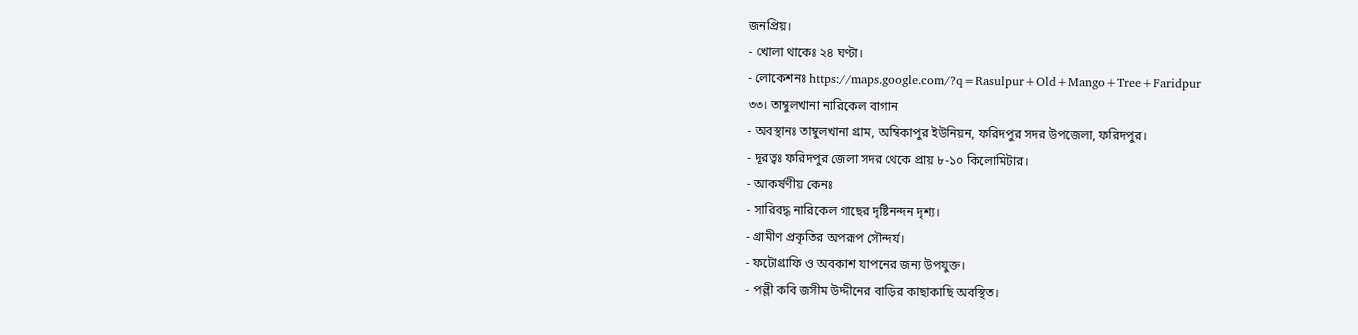জনপ্রিয়।
- খোলা থাকেঃ ২৪ ঘণ্টা।
- লোকেশনঃ https://maps.google.com/?q=Rasulpur+Old+Mango+Tree+Faridpur
৩৩। তাম্বুলখানা নারিকেল বাগান
- অবস্থানঃ তাম্বুলখানা গ্রাম, অম্বিকাপুর ইউনিয়ন, ফরিদপুর সদর উপজেলা, ফরিদপুর।
- দূরত্বঃ ফরিদপুর জেলা সদর থেকে প্রায় ৮-১০ কিলোমিটার।
- আকর্ষণীয় কেনঃ
- সারিবদ্ধ নারিকেল গাছের দৃষ্টিনন্দন দৃশ্য।
- গ্রামীণ প্রকৃতির অপরূপ সৌন্দর্য।
- ফটোগ্রাফি ও অবকাশ যাপনের জন্য উপযুক্ত।
- পল্লী কবি জসীম উদ্দীনের বাড়ির কাছাকাছি অবস্থিত।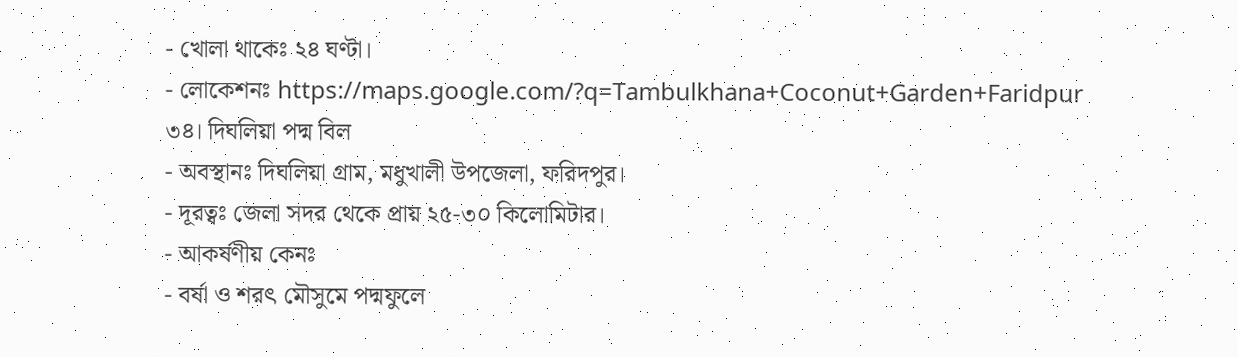- খোলা থাকেঃ ২৪ ঘণ্টা।
- লোকেশনঃ https://maps.google.com/?q=Tambulkhana+Coconut+Garden+Faridpur
৩৪। দিঘলিয়া পদ্ম বিল
- অবস্থানঃ দিঘলিয়া গ্রাম, মধুখালী উপজেলা, ফরিদপুর।
- দূরত্বঃ জেলা সদর থেকে প্রায় ২৫-৩০ কিলোমিটার।
- আকর্ষণীয় কেনঃ
- বর্ষা ও শরৎ মৌসুমে পদ্মফুলে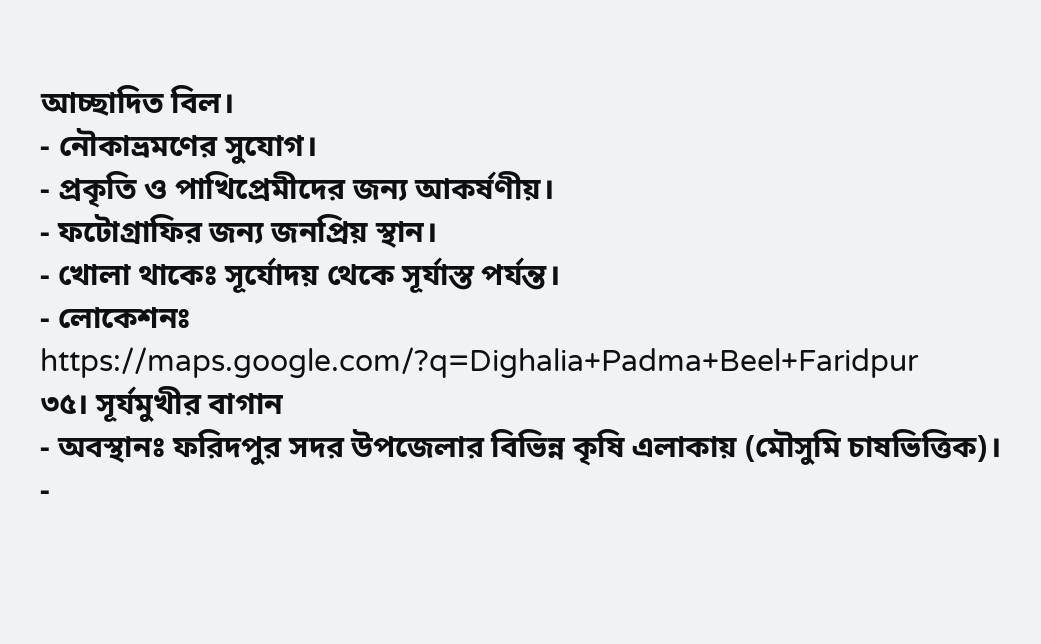আচ্ছাদিত বিল।
- নৌকাভ্রমণের সুযোগ।
- প্রকৃতি ও পাখিপ্রেমীদের জন্য আকর্ষণীয়।
- ফটোগ্রাফির জন্য জনপ্রিয় স্থান।
- খোলা থাকেঃ সূর্যোদয় থেকে সূর্যাস্ত পর্যন্ত।
- লোকেশনঃ https://maps.google.com/?q=Dighalia+Padma+Beel+Faridpur
৩৫। সূর্যমুখীর বাগান
- অবস্থানঃ ফরিদপুর সদর উপজেলার বিভিন্ন কৃষি এলাকায় (মৌসুমি চাষভিত্তিক)।
-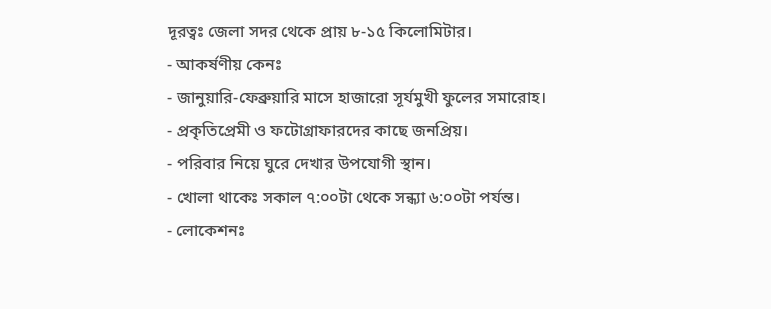দূরত্বঃ জেলা সদর থেকে প্রায় ৮-১৫ কিলোমিটার।
- আকর্ষণীয় কেনঃ
- জানুয়ারি-ফেব্রুয়ারি মাসে হাজারো সূর্যমুখী ফুলের সমারোহ।
- প্রকৃতিপ্রেমী ও ফটোগ্রাফারদের কাছে জনপ্রিয়।
- পরিবার নিয়ে ঘুরে দেখার উপযোগী স্থান।
- খোলা থাকেঃ সকাল ৭:০০টা থেকে সন্ধ্যা ৬:০০টা পর্যন্ত।
- লোকেশনঃ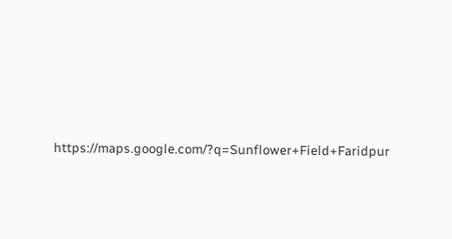https://maps.google.com/?q=Sunflower+Field+Faridpur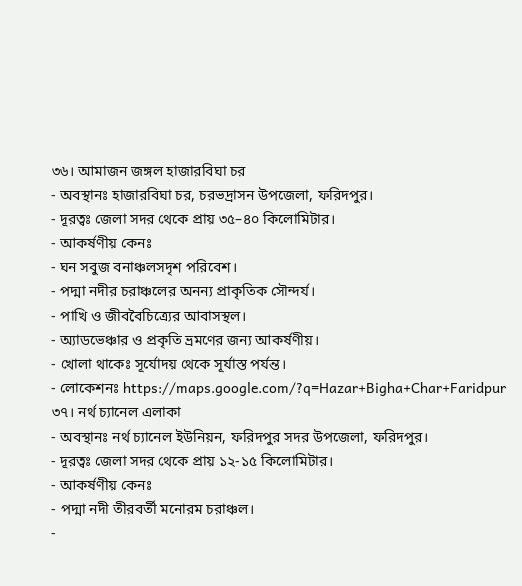৩৬। আমাজন জঙ্গল হাজারবিঘা চর
- অবস্থানঃ হাজারবিঘা চর, চরভদ্রাসন উপজেলা, ফরিদপুর।
- দূরত্বঃ জেলা সদর থেকে প্রায় ৩৫–৪০ কিলোমিটার।
- আকর্ষণীয় কেনঃ
- ঘন সবুজ বনাঞ্চলসদৃশ পরিবেশ।
- পদ্মা নদীর চরাঞ্চলের অনন্য প্রাকৃতিক সৌন্দর্য।
- পাখি ও জীববৈচিত্র্যের আবাসস্থল।
- অ্যাডভেঞ্চার ও প্রকৃতি ভ্রমণের জন্য আকর্ষণীয়।
- খোলা থাকেঃ সূর্যোদয় থেকে সূর্যাস্ত পর্যন্ত।
- লোকেশনঃ https://maps.google.com/?q=Hazar+Bigha+Char+Faridpur
৩৭। নর্থ চ্যানেল এলাকা
- অবস্থানঃ নর্থ চ্যানেল ইউনিয়ন, ফরিদপুর সদর উপজেলা, ফরিদপুর।
- দূরত্বঃ জেলা সদর থেকে প্রায় ১২-১৫ কিলোমিটার।
- আকর্ষণীয় কেনঃ
- পদ্মা নদী তীরবর্তী মনোরম চরাঞ্চল।
-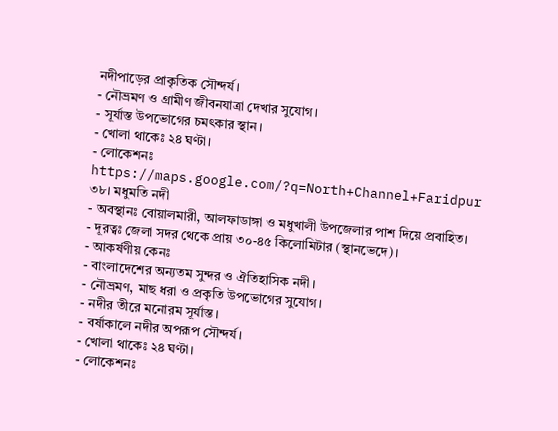নদীপাড়ের প্রাকৃতিক সৌন্দর্য।
- নৌভ্রমণ ও গ্রামীণ জীবনযাত্রা দেখার সুযোগ।
- সূর্যাস্ত উপভোগের চমৎকার স্থান।
- খোলা থাকেঃ ২৪ ঘণ্টা।
- লোকেশনঃ https://maps.google.com/?q=North+Channel+Faridpur
৩৮। মধুমতি নদী
- অবস্থানঃ বোয়ালমারী, আলফাডাঙ্গা ও মধুখালী উপজেলার পাশ দিয়ে প্রবাহিত।
- দূরত্বঃ জেলা সদর থেকে প্রায় ৩০-৪৫ কিলোমিটার (স্থানভেদে)।
- আকর্ষণীয় কেনঃ
- বাংলাদেশের অন্যতম সুন্দর ও ঐতিহাসিক নদী।
- নৌভ্রমণ, মাছ ধরা ও প্রকৃতি উপভোগের সুযোগ।
- নদীর তীরে মনোরম সূর্যাস্ত।
- বর্ষাকালে নদীর অপরূপ সৌন্দর্য।
- খোলা থাকেঃ ২৪ ঘণ্টা।
- লোকেশনঃ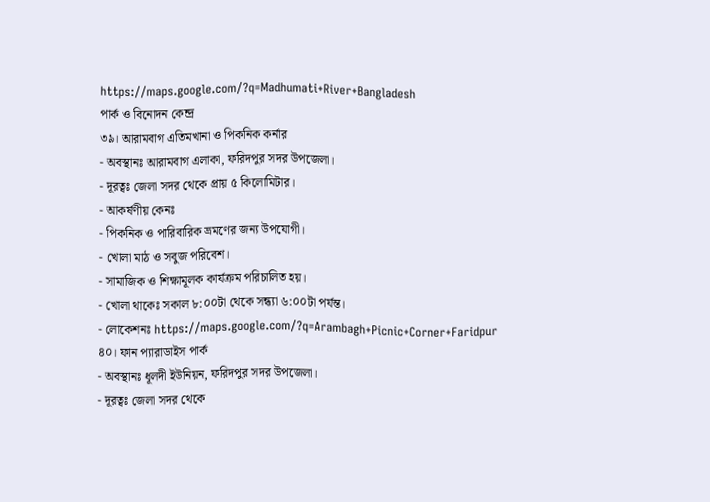https://maps.google.com/?q=Madhumati+River+Bangladesh
পার্ক ও বিনোদন কেন্দ্র
৩৯। আরামবাগ এতিমখানা ও পিকনিক কর্নার
- অবস্থানঃ আরামবাগ এলাকা, ফরিদপুর সদর উপজেলা।
- দূরত্বঃ জেলা সদর থেকে প্রায় ৫ কিলোমিটার।
- আকর্ষণীয় কেনঃ
- পিকনিক ও পারিবারিক ভ্রমণের জন্য উপযোগী।
- খোলা মাঠ ও সবুজ পরিবেশ।
- সামাজিক ও শিক্ষামূলক কার্যক্রম পরিচালিত হয়।
- খোলা থাকেঃ সকাল ৮:০০টা থেকে সন্ধ্যা ৬:০০টা পর্যন্ত।
- লোকেশনঃ https://maps.google.com/?q=Arambagh+Picnic+Corner+Faridpur
৪০। ফান প্যারাডাইস পার্ক
- অবস্থানঃ ধূলদী ইউনিয়ন, ফরিদপুর সদর উপজেলা।
- দূরত্বঃ জেলা সদর থেকে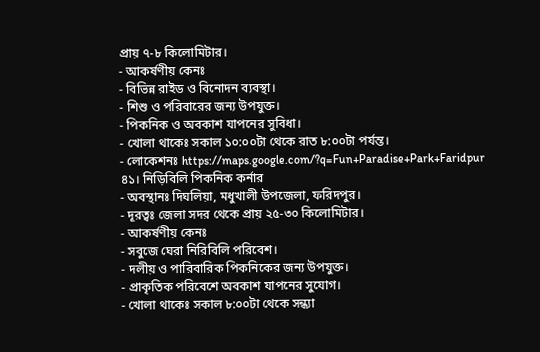প্রায় ৭-৮ কিলোমিটার।
- আকর্ষণীয় কেনঃ
- বিভিন্ন রাইড ও বিনোদন ব্যবস্থা।
- শিশু ও পরিবারের জন্য উপযুক্ত।
- পিকনিক ও অবকাশ যাপনের সুবিধা।
- খোলা থাকেঃ সকাল ১০:০০টা থেকে রাত ৮:০০টা পর্যন্ত।
- লোকেশনঃ https://maps.google.com/?q=Fun+Paradise+Park+Faridpur
৪১। নিড়িবিলি পিকনিক কর্নার
- অবস্থানঃ দিঘলিয়া, মধুখালী উপজেলা, ফরিদপুর।
- দূরত্বঃ জেলা সদর থেকে প্রায় ২৫-৩০ কিলোমিটার।
- আকর্ষণীয় কেনঃ
- সবুজে ঘেরা নিরিবিলি পরিবেশ।
- দলীয় ও পারিবারিক পিকনিকের জন্য উপযুক্ত।
- প্রাকৃতিক পরিবেশে অবকাশ যাপনের সুযোগ।
- খোলা থাকেঃ সকাল ৮:০০টা থেকে সন্ধ্যা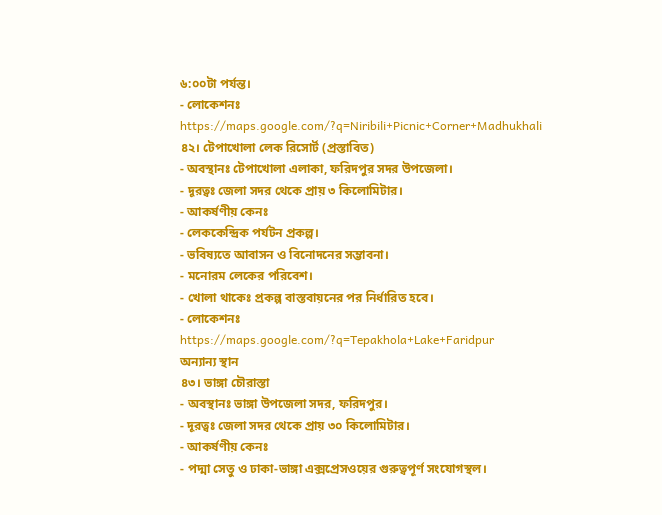৬:০০টা পর্যন্ত।
- লোকেশনঃ https://maps.google.com/?q=Niribili+Picnic+Corner+Madhukhali
৪২। টেপাখোলা লেক রিসোর্ট (প্রস্তাবিত)
- অবস্থানঃ টেপাখোলা এলাকা, ফরিদপুর সদর উপজেলা।
- দূরত্বঃ জেলা সদর থেকে প্রায় ৩ কিলোমিটার।
- আকর্ষণীয় কেনঃ
- লেককেন্দ্রিক পর্যটন প্রকল্প।
- ভবিষ্যতে আবাসন ও বিনোদনের সম্ভাবনা।
- মনোরম লেকের পরিবেশ।
- খোলা থাকেঃ প্রকল্প বাস্তবায়নের পর নির্ধারিত হবে।
- লোকেশনঃ https://maps.google.com/?q=Tepakhola+Lake+Faridpur
অন্যান্য স্থান
৪৩। ভাঙ্গা চৌরাস্তা
- অবস্থানঃ ভাঙ্গা উপজেলা সদর, ফরিদপুর।
- দূরত্বঃ জেলা সদর থেকে প্রায় ৩০ কিলোমিটার।
- আকর্ষণীয় কেনঃ
- পদ্মা সেতু ও ঢাকা-ভাঙ্গা এক্সপ্রেসওয়ের গুরুত্বপূর্ণ সংযোগস্থল।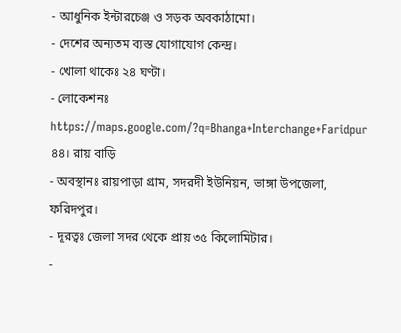- আধুনিক ইন্টারচেঞ্জ ও সড়ক অবকাঠামো।
- দেশের অন্যতম ব্যস্ত যোগাযোগ কেন্দ্র।
- খোলা থাকেঃ ২৪ ঘণ্টা।
- লোকেশনঃ https://maps.google.com/?q=Bhanga+Interchange+Faridpur
৪৪। রায় বাড়ি
- অবস্থানঃ রায়পাড়া গ্রাম, সদরদী ইউনিয়ন, ভাঙ্গা উপজেলা, ফরিদপুর।
- দূরত্বঃ জেলা সদর থেকে প্রায় ৩৫ কিলোমিটার।
-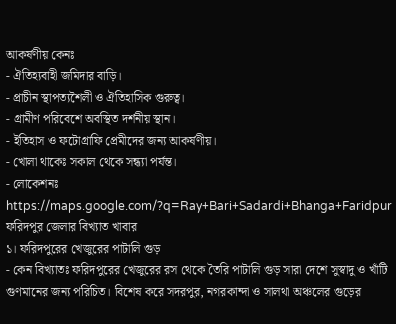আকর্ষণীয় কেনঃ
- ঐতিহ্যবাহী জমিদার বাড়ি।
- প্রাচীন স্থাপত্যশৈলী ও ঐতিহাসিক গুরুত্ব।
- গ্রামীণ পরিবেশে অবস্থিত দর্শনীয় স্থান।
- ইতিহাস ও ফটোগ্রাফি প্রেমীদের জন্য আকর্ষণীয়।
- খোলা থাকেঃ সকাল থেকে সন্ধ্যা পর্যন্ত।
- লোকেশনঃ https://maps.google.com/?q=Ray+Bari+Sadardi+Bhanga+Faridpur
ফরিদপুর জেলার বিখ্যাত খাবার
১। ফরিদপুরের খেজুরের পাটালি গুড়
- কেন বিখ্যাতঃ ফরিদপুরের খেজুরের রস থেকে তৈরি পাটালি গুড় সারা দেশে সুস্বাদু ও খাঁটি গুণমানের জন্য পরিচিত। বিশেষ করে সদরপুর, নগরকান্দা ও সালথা অঞ্চলের গুড়ের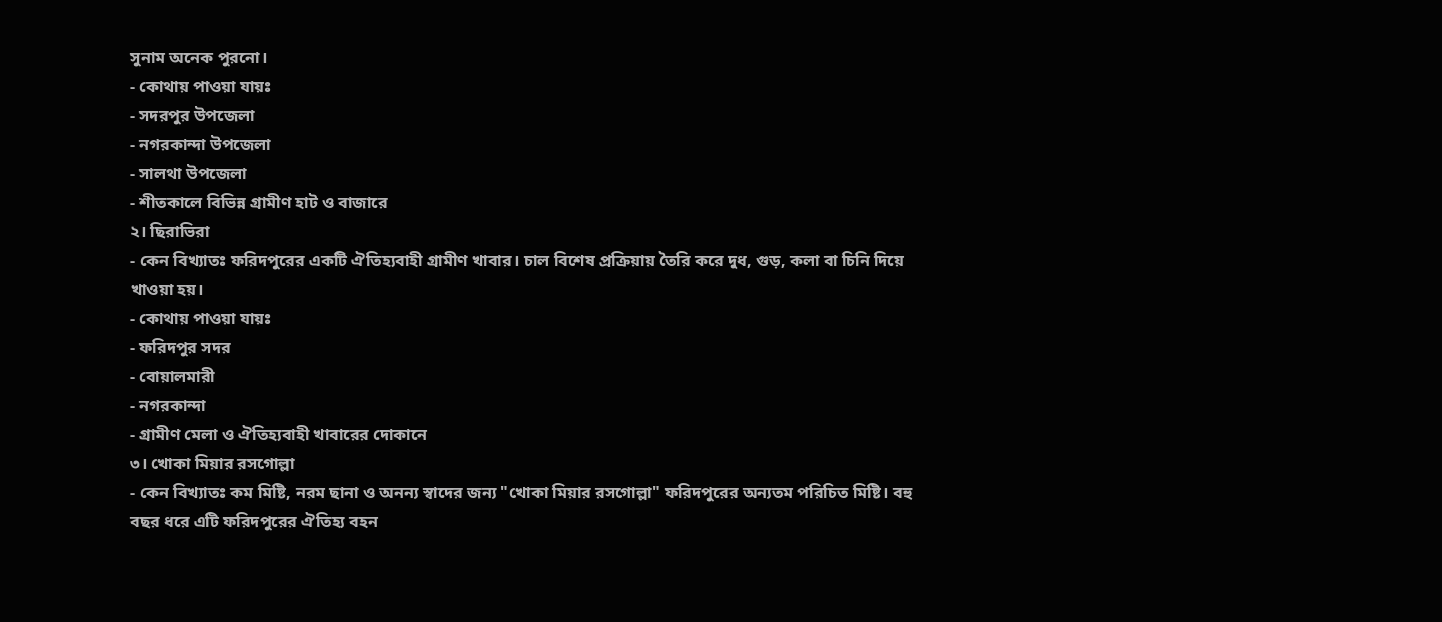সুনাম অনেক পুরনো।
- কোথায় পাওয়া যায়ঃ
- সদরপুর উপজেলা
- নগরকান্দা উপজেলা
- সালথা উপজেলা
- শীতকালে বিভিন্ন গ্রামীণ হাট ও বাজারে
২। ছিরাভিরা
- কেন বিখ্যাতঃ ফরিদপুরের একটি ঐতিহ্যবাহী গ্রামীণ খাবার। চাল বিশেষ প্রক্রিয়ায় তৈরি করে দুধ, গুড়, কলা বা চিনি দিয়ে খাওয়া হয়।
- কোথায় পাওয়া যায়ঃ
- ফরিদপুর সদর
- বোয়ালমারী
- নগরকান্দা
- গ্রামীণ মেলা ও ঐতিহ্যবাহী খাবারের দোকানে
৩। খোকা মিয়ার রসগোল্লা
- কেন বিখ্যাতঃ কম মিষ্টি, নরম ছানা ও অনন্য স্বাদের জন্য "খোকা মিয়ার রসগোল্লা" ফরিদপুরের অন্যতম পরিচিত মিষ্টি। বহু বছর ধরে এটি ফরিদপুরের ঐতিহ্য বহন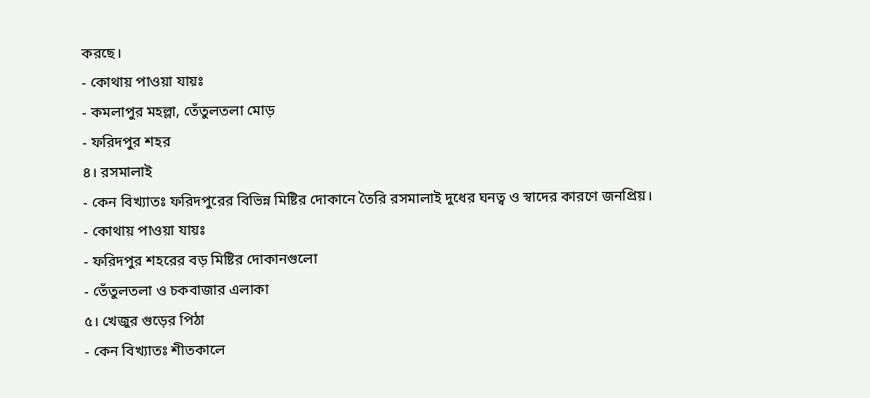করছে।
- কোথায় পাওয়া যায়ঃ
- কমলাপুর মহল্লা, তেঁতুলতলা মোড়
- ফরিদপুর শহর
৪। রসমালাই
- কেন বিখ্যাতঃ ফরিদপুরের বিভিন্ন মিষ্টির দোকানে তৈরি রসমালাই দুধের ঘনত্ব ও স্বাদের কারণে জনপ্রিয়।
- কোথায় পাওয়া যায়ঃ
- ফরিদপুর শহরের বড় মিষ্টির দোকানগুলো
- তেঁতুলতলা ও চকবাজার এলাকা
৫। খেজুর গুড়ের পিঠা
- কেন বিখ্যাতঃ শীতকালে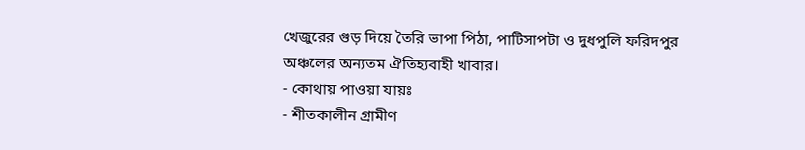খেজুরের গুড় দিয়ে তৈরি ভাপা পিঠা, পাটিসাপটা ও দুধপুলি ফরিদপুর অঞ্চলের অন্যতম ঐতিহ্যবাহী খাবার।
- কোথায় পাওয়া যায়ঃ
- শীতকালীন গ্রামীণ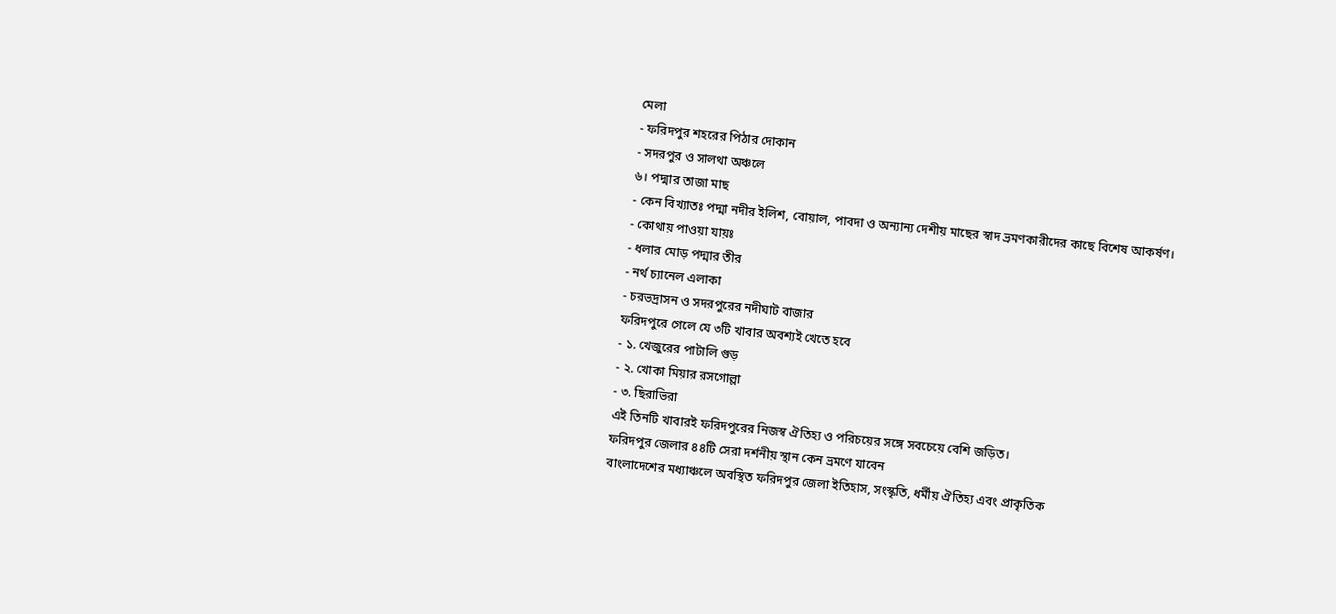মেলা
- ফরিদপুর শহরের পিঠার দোকান
- সদরপুর ও সালথা অঞ্চলে
৬। পদ্মার তাজা মাছ
- কেন বিখ্যাতঃ পদ্মা নদীর ইলিশ, বোয়াল, পাবদা ও অন্যান্য দেশীয় মাছের স্বাদ ভ্রমণকারীদের কাছে বিশেষ আকর্ষণ।
- কোথায় পাওয়া যায়ঃ
- ধলার মোড় পদ্মার তীর
- নর্থ চ্যানেল এলাকা
- চরভদ্রাসন ও সদরপুরের নদীঘাট বাজার
ফরিদপুরে গেলে যে ৩টি খাবার অবশ্যই খেতে হবে
- ১. খেজুরের পাটালি গুড়
- ২. খোকা মিয়ার রসগোল্লা
- ৩. ছিরাভিরা
এই তিনটি খাবারই ফরিদপুরের নিজস্ব ঐতিহ্য ও পরিচয়ের সঙ্গে সবচেয়ে বেশি জড়িত।
ফরিদপুর জেলার ৪৪টি সেরা দর্শনীয় স্থান কেন ভ্রমণে যাবেন
বাংলাদেশের মধ্যাঞ্চলে অবস্থিত ফরিদপুর জেলা ইতিহাস, সংস্কৃতি, ধর্মীয় ঐতিহ্য এবং প্রাকৃতিক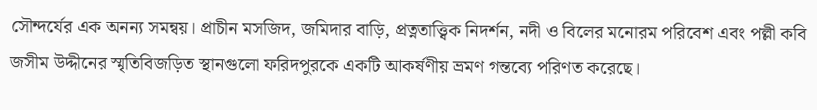সৌন্দর্যের এক অনন্য সমন্বয়। প্রাচীন মসজিদ, জমিদার বাড়ি, প্রত্নতাত্ত্বিক নিদর্শন, নদী ও বিলের মনোরম পরিবেশ এবং পল্লী কবি জসীম উদ্দীনের স্মৃতিবিজড়িত স্থানগুলো ফরিদপুরকে একটি আকর্ষণীয় ভ্রমণ গন্তব্যে পরিণত করেছে।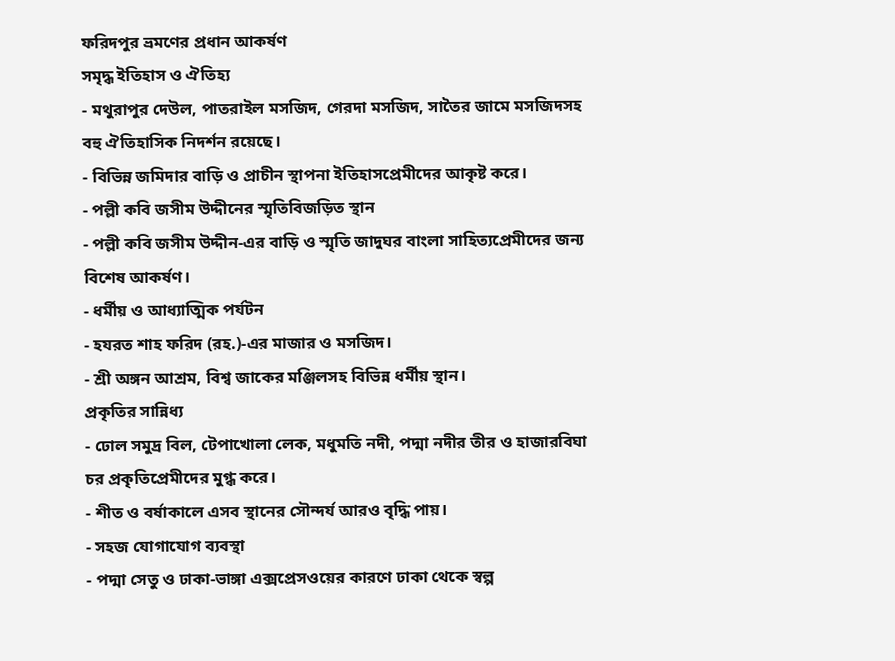ফরিদপুর ভ্রমণের প্রধান আকর্ষণ
সমৃদ্ধ ইতিহাস ও ঐতিহ্য
- মথুরাপুর দেউল, পাতরাইল মসজিদ, গেরদা মসজিদ, সাতৈর জামে মসজিদসহ বহু ঐতিহাসিক নিদর্শন রয়েছে।
- বিভিন্ন জমিদার বাড়ি ও প্রাচীন স্থাপনা ইতিহাসপ্রেমীদের আকৃষ্ট করে।
- পল্লী কবি জসীম উদ্দীনের স্মৃতিবিজড়িত স্থান
- পল্লী কবি জসীম উদ্দীন-এর বাড়ি ও স্মৃতি জাদুঘর বাংলা সাহিত্যপ্রেমীদের জন্য বিশেষ আকর্ষণ।
- ধর্মীয় ও আধ্যাত্মিক পর্যটন
- হযরত শাহ ফরিদ (রহ.)-এর মাজার ও মসজিদ।
- শ্রী অঙ্গন আশ্রম, বিশ্ব জাকের মঞ্জিলসহ বিভিন্ন ধর্মীয় স্থান।
প্রকৃতির সান্নিধ্য
- ঢোল সমুদ্র বিল, টেপাখোলা লেক, মধুমতি নদী, পদ্মা নদীর তীর ও হাজারবিঘা চর প্রকৃতিপ্রেমীদের মুগ্ধ করে।
- শীত ও বর্ষাকালে এসব স্থানের সৌন্দর্য আরও বৃদ্ধি পায়।
- সহজ যোগাযোগ ব্যবস্থা
- পদ্মা সেতু ও ঢাকা-ভাঙ্গা এক্সপ্রেসওয়ের কারণে ঢাকা থেকে স্বল্প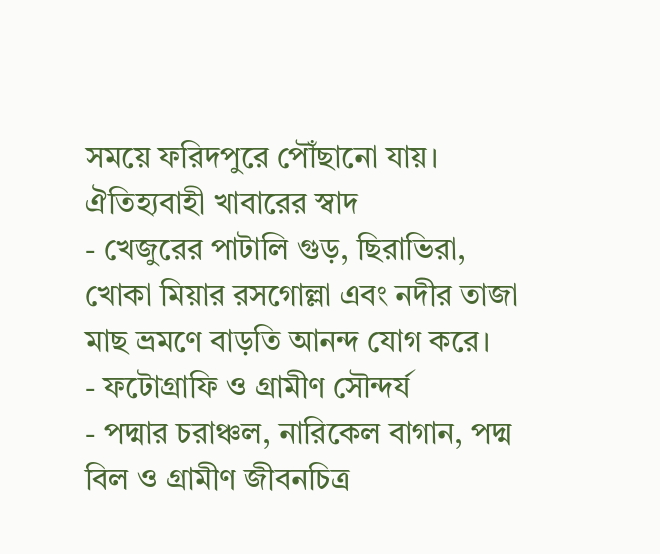সময়ে ফরিদপুরে পৌঁছানো যায়।
ঐতিহ্যবাহী খাবারের স্বাদ
- খেজুরের পাটালি গুড়, ছিরাভিরা, খোকা মিয়ার রসগোল্লা এবং নদীর তাজা মাছ ভ্রমণে বাড়তি আনন্দ যোগ করে।
- ফটোগ্রাফি ও গ্রামীণ সৌন্দর্য
- পদ্মার চরাঞ্চল, নারিকেল বাগান, পদ্ম বিল ও গ্রামীণ জীবনচিত্র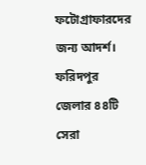ফটোগ্রাফারদের জন্য আদর্শ।
ফরিদপুর জেলার ৪৪টি সেরা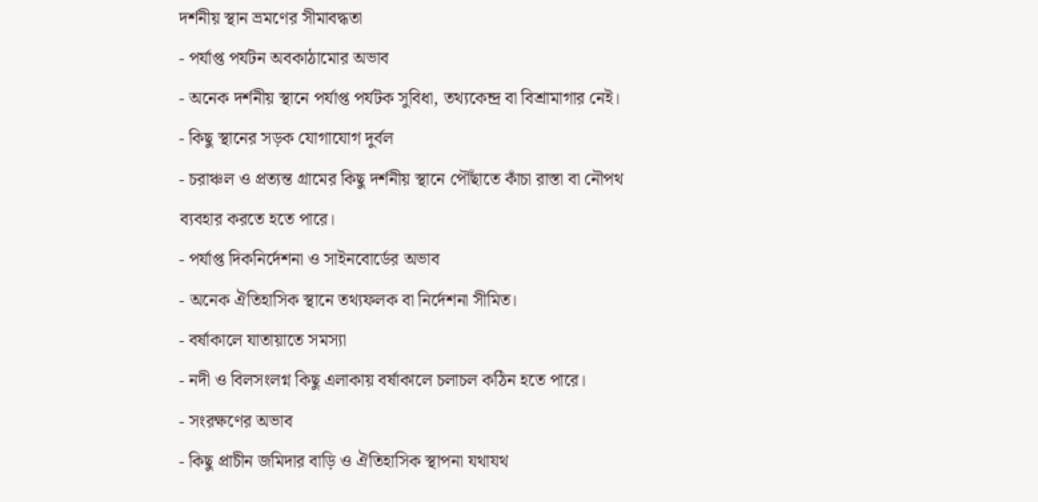দর্শনীয় স্থান ভ্রমণের সীমাবদ্ধতা
- পর্যাপ্ত পর্যটন অবকাঠামোর অভাব
- অনেক দর্শনীয় স্থানে পর্যাপ্ত পর্যটক সুবিধা, তথ্যকেন্দ্র বা বিশ্রামাগার নেই।
- কিছু স্থানের সড়ক যোগাযোগ দুর্বল
- চরাঞ্চল ও প্রত্যন্ত গ্রামের কিছু দর্শনীয় স্থানে পৌঁছাতে কাঁচা রাস্তা বা নৌপথ ব্যবহার করতে হতে পারে।
- পর্যাপ্ত দিকনির্দেশনা ও সাইনবোর্ডের অভাব
- অনেক ঐতিহাসিক স্থানে তথ্যফলক বা নির্দেশনা সীমিত।
- বর্ষাকালে যাতায়াতে সমস্যা
- নদী ও বিলসংলগ্ন কিছু এলাকায় বর্ষাকালে চলাচল কঠিন হতে পারে।
- সংরক্ষণের অভাব
- কিছু প্রাচীন জমিদার বাড়ি ও ঐতিহাসিক স্থাপনা যথাযথ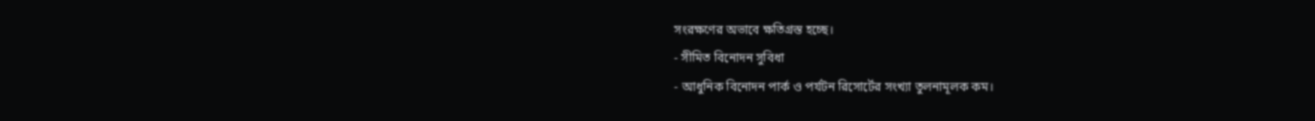সংরক্ষণের অভাবে ক্ষতিগ্রস্ত হচ্ছে।
- সীমিত বিনোদন সুবিধা
- আধুনিক বিনোদন পার্ক ও পর্যটন রিসোর্টের সংখ্যা তুলনামূলক কম।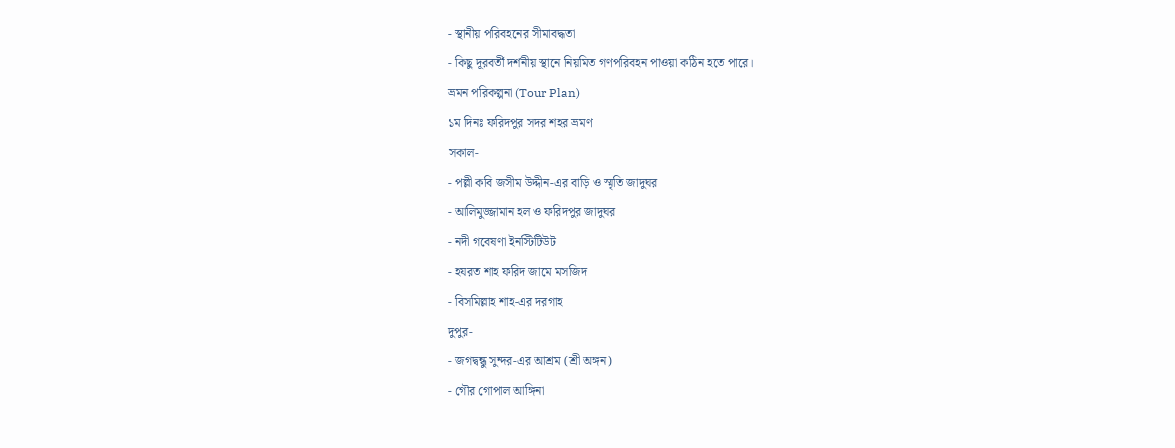- স্থানীয় পরিবহনের সীমাবদ্ধতা
- কিছু দূরবর্তী দর্শনীয় স্থানে নিয়মিত গণপরিবহন পাওয়া কঠিন হতে পারে।
ভ্রমন পরিকল্পনা (Tour Plan)
১ম দিনঃ ফরিদপুর সদর শহর ভ্রমণ
সকাল-
- পল্লী কবি জসীম উদ্দীন-এর বাড়ি ও স্মৃতি জাদুঘর
- আলিমুজ্জামান হল ও ফরিদপুর জাদুঘর
- নদী গবেষণা ইনস্টিটিউট
- হযরত শাহ ফরিদ জামে মসজিদ
- বিসমিল্লাহ শাহ-এর দরগাহ
দুপুর-
- জগদ্বন্ধু সুন্দর-এর আশ্রম (শ্রী অঙ্গন)
- গৌর গোপাল আঙ্গিনা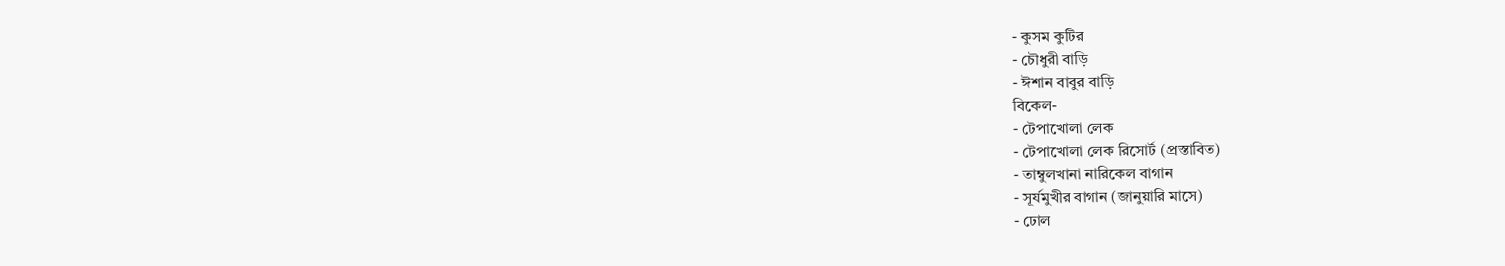- কুসম কুটির
- চৌধুরী বাড়ি
- ঈশান বাবুর বাড়ি
বিকেল-
- টেপাখোলা লেক
- টেপাখোলা লেক রিসোর্ট (প্রস্তাবিত)
- তাম্বুলখানা নারিকেল বাগান
- সূর্যমুখীর বাগান (জানুয়ারি মাসে)
- ঢোল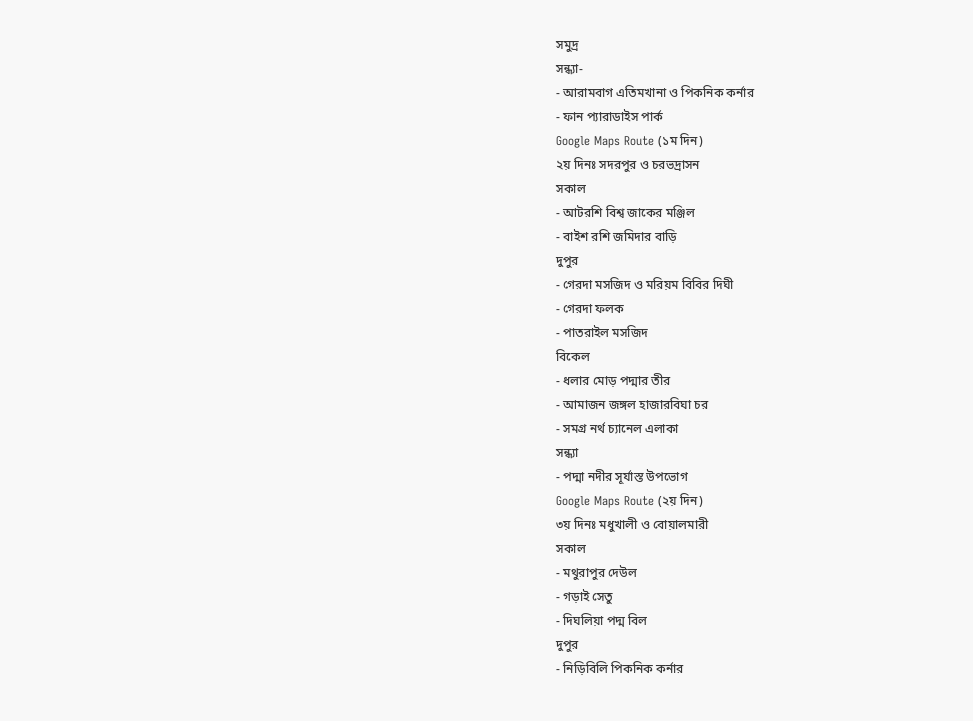সমুদ্র
সন্ধ্যা-
- আরামবাগ এতিমখানা ও পিকনিক কর্নার
- ফান প্যারাডাইস পার্ক
Google Maps Route (১ম দিন)
২য় দিনঃ সদরপুর ও চরভদ্রাসন
সকাল
- আটরশি বিশ্ব জাকের মঞ্জিল
- বাইশ রশি জমিদার বাড়ি
দুপুর
- গেরদা মসজিদ ও মরিয়ম বিবির দিঘী
- গেরদা ফলক
- পাতরাইল মসজিদ
বিকেল
- ধলার মোড় পদ্মার তীর
- আমাজন জঙ্গল হাজারবিঘা চর
- সমগ্র নর্থ চ্যানেল এলাকা
সন্ধ্যা
- পদ্মা নদীর সূর্যাস্ত উপভোগ
Google Maps Route (২য় দিন)
৩য় দিনঃ মধুখালী ও বোয়ালমারী
সকাল
- মথুরাপুর দেউল
- গড়াই সেতু
- দিঘলিয়া পদ্ম বিল
দুপুর
- নিড়িবিলি পিকনিক কর্নার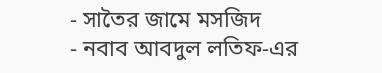- সাতৈর জামে মসজিদ
- নবাব আবদুল লতিফ-এর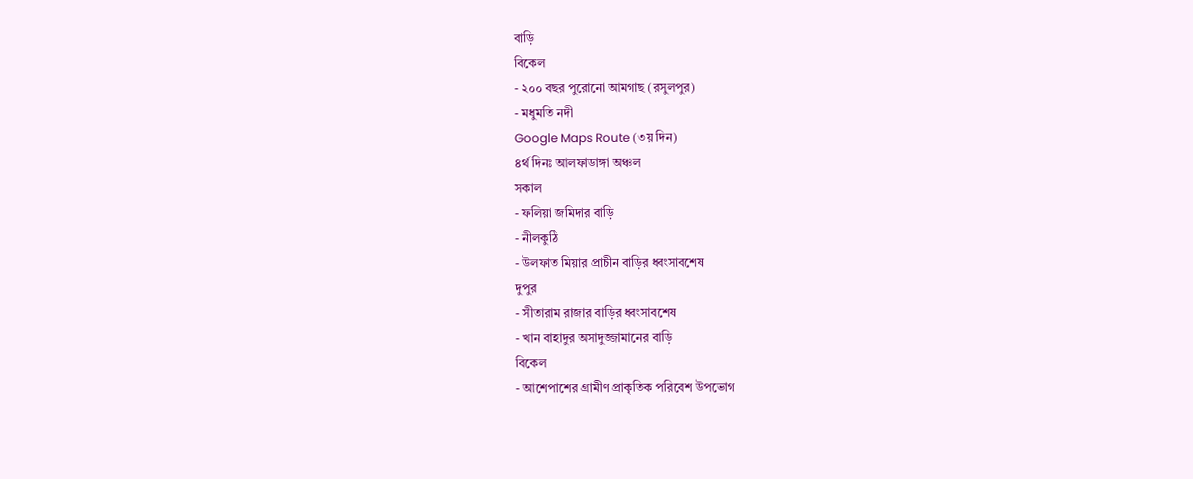বাড়ি
বিকেল
- ২০০ বছর পুরোনো আমগাছ (রসুলপুর)
- মধুমতি নদী
Google Maps Route (৩য় দিন)
৪র্থ দিনঃ আলফাডাঙ্গা অঞ্চল
সকাল
- ফলিয়া জমিদার বাড়ি
- নীলকুঠি
- উলফাত মিয়ার প্রাচীন বাড়ির ধ্বংসাবশেষ
দুপুর
- সীতারাম রাজার বাড়ির ধ্বংসাবশেষ
- খান বাহাদুর অসাদুজ্জামানের বাড়ি
বিকেল
- আশেপাশের গ্রামীণ প্রাকৃতিক পরিবেশ উপভোগ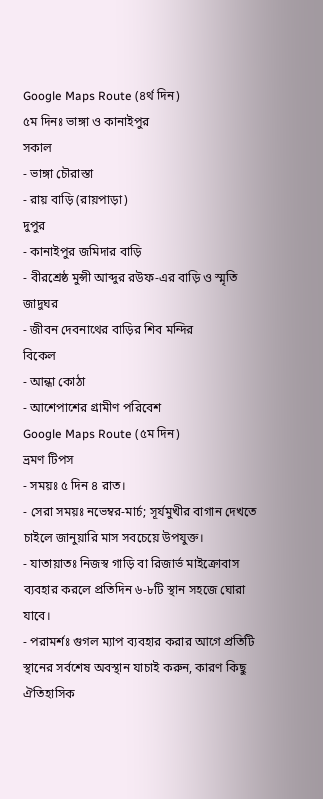Google Maps Route (৪র্থ দিন)
৫ম দিনঃ ভাঙ্গা ও কানাইপুর
সকাল
- ভাঙ্গা চৌরাস্তা
- রায় বাড়ি (রায়পাড়া)
দুপুর
- কানাইপুর জমিদার বাড়ি
- বীরশ্রেষ্ঠ মুন্সী আব্দুর রউফ-এর বাড়ি ও স্মৃতি জাদুঘর
- জীবন দেবনাথের বাড়ির শিব মন্দির
বিকেল
- আন্ধা কোঠা
- আশেপাশের গ্রামীণ পরিবেশ
Google Maps Route (৫ম দিন)
ভ্রমণ টিপস
- সময়ঃ ৫ দিন ৪ রাত।
- সেরা সময়ঃ নভেম্বর-মার্চ; সূর্যমুখীর বাগান দেখতে চাইলে জানুয়ারি মাস সবচেয়ে উপযুক্ত।
- যাতায়াতঃ নিজস্ব গাড়ি বা রিজার্ভ মাইক্রোবাস ব্যবহার করলে প্রতিদিন ৬-৮টি স্থান সহজে ঘোরা যাবে।
- পরামর্শঃ গুগল ম্যাপ ব্যবহার করার আগে প্রতিটি স্থানের সর্বশেষ অবস্থান যাচাই করুন, কারণ কিছু ঐতিহাসিক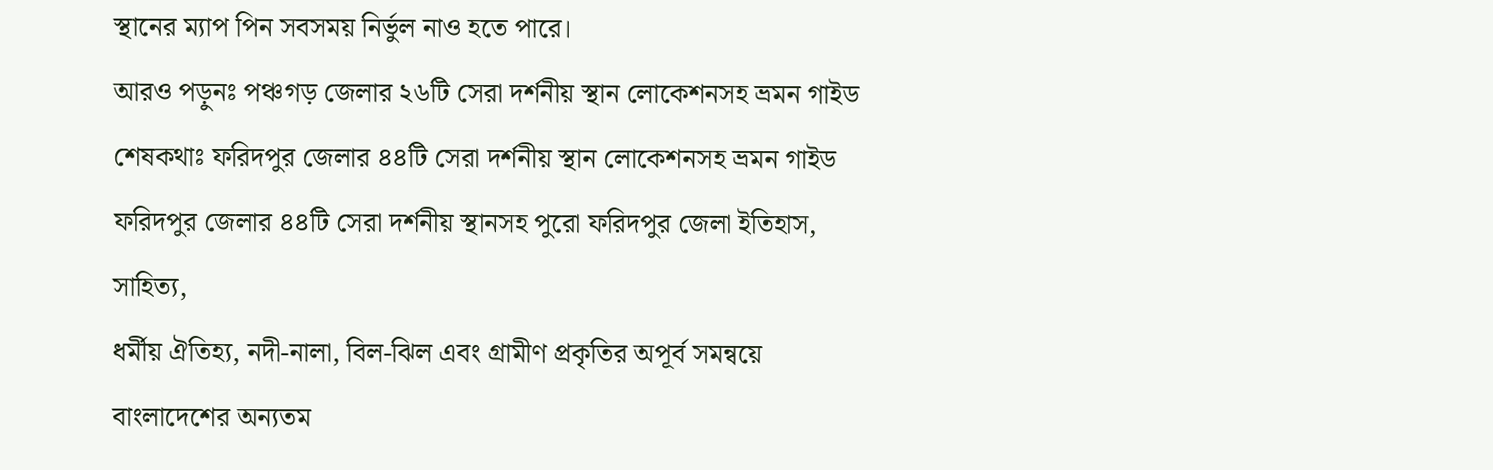স্থানের ম্যাপ পিন সবসময় নির্ভুল নাও হতে পারে।
আরও পড়ুনঃ পঞ্চগড় জেলার ২৬টি সেরা দর্শনীয় স্থান লোকেশনসহ ভ্রমন গাইড
শেষকথাঃ ফরিদপুর জেলার ৪৪টি সেরা দর্শনীয় স্থান লোকেশনসহ ভ্রমন গাইড
ফরিদপুর জেলার ৪৪টি সেরা দর্শনীয় স্থানসহ পুরো ফরিদপুর জেলা ইতিহাস, সাহিত্য,
ধর্মীয় ঐতিহ্য, নদী-নালা, বিল-ঝিল এবং গ্রামীণ প্রকৃতির অপূর্ব সমন্বয়ে
বাংলাদেশের অন্যতম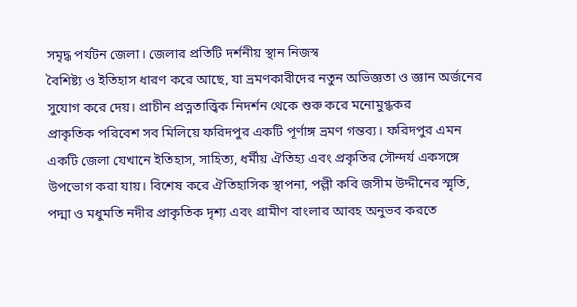সমৃদ্ধ পর্যটন জেলা। জেলার প্রতিটি দর্শনীয় স্থান নিজস্ব
বৈশিষ্ট্য ও ইতিহাস ধারণ করে আছে, যা ভ্রমণকারীদের নতুন অভিজ্ঞতা ও জ্ঞান অর্জনের
সুযোগ করে দেয়। প্রাচীন প্রত্নতাত্ত্বিক নিদর্শন থেকে শুরু করে মনোমুগ্ধকর
প্রাকৃতিক পরিবেশ সব মিলিয়ে ফরিদপুর একটি পূর্ণাঙ্গ ভ্রমণ গন্তব্য। ফরিদপুর এমন
একটি জেলা যেখানে ইতিহাস, সাহিত্য, ধর্মীয় ঐতিহ্য এবং প্রকৃতির সৌন্দর্য একসঙ্গে
উপভোগ করা যায়। বিশেষ করে ঐতিহাসিক স্থাপনা, পল্লী কবি জসীম উদ্দীনের স্মৃতি,
পদ্মা ও মধুমতি নদীর প্রাকৃতিক দৃশ্য এবং গ্রামীণ বাংলার আবহ অনুভব করতে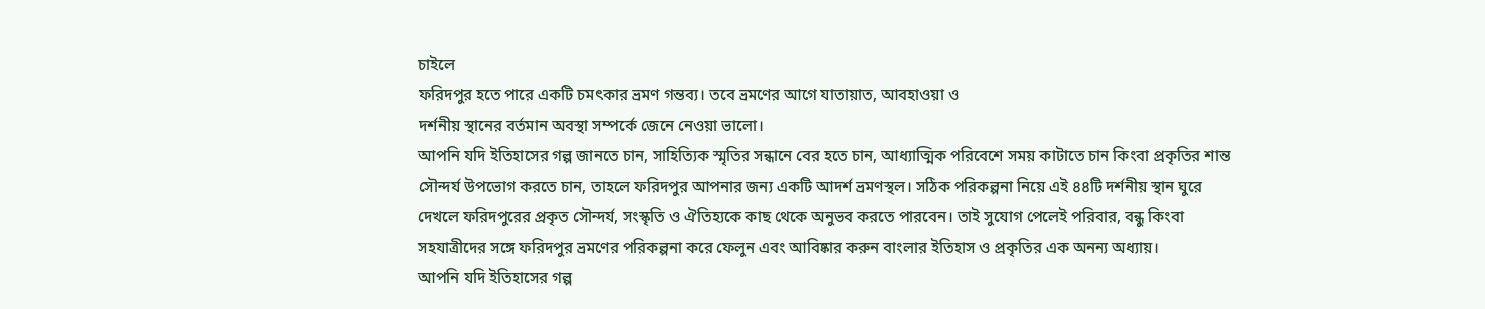চাইলে
ফরিদপুর হতে পারে একটি চমৎকার ভ্রমণ গন্তব্য। তবে ভ্রমণের আগে যাতায়াত, আবহাওয়া ও
দর্শনীয় স্থানের বর্তমান অবস্থা সম্পর্কে জেনে নেওয়া ভালো।
আপনি যদি ইতিহাসের গল্প জানতে চান, সাহিত্যিক স্মৃতির সন্ধানে বের হতে চান, আধ্যাত্মিক পরিবেশে সময় কাটাতে চান কিংবা প্রকৃতির শান্ত সৌন্দর্য উপভোগ করতে চান, তাহলে ফরিদপুর আপনার জন্য একটি আদর্শ ভ্রমণস্থল। সঠিক পরিকল্পনা নিয়ে এই ৪৪টি দর্শনীয় স্থান ঘুরে দেখলে ফরিদপুরের প্রকৃত সৌন্দর্য, সংস্কৃতি ও ঐতিহ্যকে কাছ থেকে অনুভব করতে পারবেন। তাই সুযোগ পেলেই পরিবার, বন্ধু কিংবা সহযাত্রীদের সঙ্গে ফরিদপুর ভ্রমণের পরিকল্পনা করে ফেলুন এবং আবিষ্কার করুন বাংলার ইতিহাস ও প্রকৃতির এক অনন্য অধ্যায়।
আপনি যদি ইতিহাসের গল্প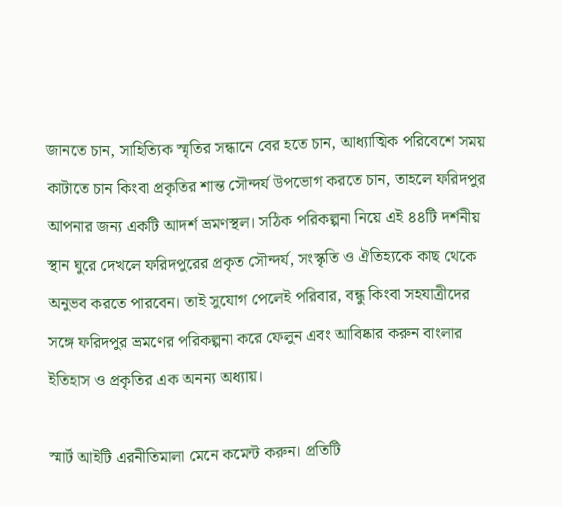জানতে চান, সাহিত্যিক স্মৃতির সন্ধানে বের হতে চান, আধ্যাত্মিক পরিবেশে সময় কাটাতে চান কিংবা প্রকৃতির শান্ত সৌন্দর্য উপভোগ করতে চান, তাহলে ফরিদপুর আপনার জন্য একটি আদর্শ ভ্রমণস্থল। সঠিক পরিকল্পনা নিয়ে এই ৪৪টি দর্শনীয় স্থান ঘুরে দেখলে ফরিদপুরের প্রকৃত সৌন্দর্য, সংস্কৃতি ও ঐতিহ্যকে কাছ থেকে অনুভব করতে পারবেন। তাই সুযোগ পেলেই পরিবার, বন্ধু কিংবা সহযাত্রীদের সঙ্গে ফরিদপুর ভ্রমণের পরিকল্পনা করে ফেলুন এবং আবিষ্কার করুন বাংলার ইতিহাস ও প্রকৃতির এক অনন্য অধ্যায়।

স্মার্ট আইটি এরনীতিমালা মেনে কমেন্ট করুন। প্রতিটি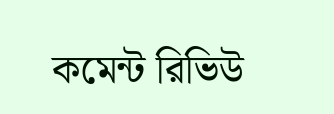কমেন্ট রিভিউ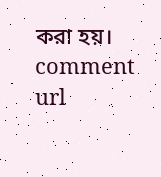করা হয়।
comment url